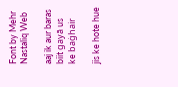Font by Mehr Nastaliq Web

aaj ik aur baras biit gayā us ke baġhair

jis ke hote hue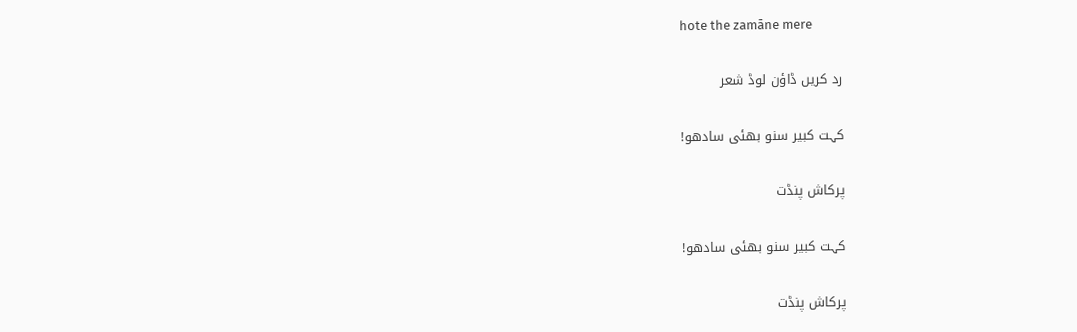hote the zamāne mere

رد کریں ڈاؤن لوڈ شعر

کہت کبیر سنو بھئی سادھو!

پرکاش پنڈت

کہت کبیر سنو بھئی سادھو!

پرکاش پنڈت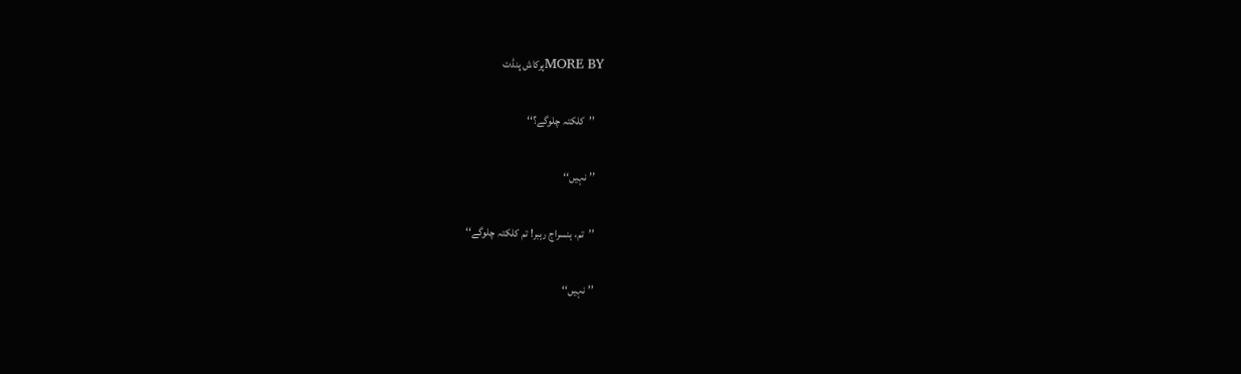MORE BYپرکاش پنڈت

    ’’کلکتہ چلوگے؟‘‘

    ’’نہیں‘‘

    ’’تم، ہنسراج رہبر! تم کلکتہ چلوگے‘‘

    ’’نہیں‘‘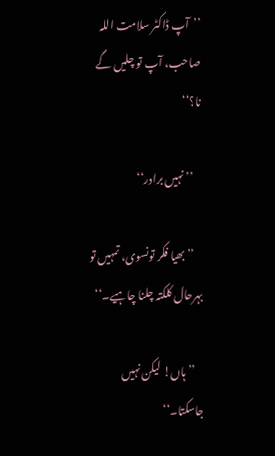’’آپ ڈاکٹر سلامت اللہ صاحب، آپ تو چلیں گے نا؟‘‘

    ’’نہیں برادر‘‘

    ’’بھیا فکر تونسوی، تمہیں تو بہرحال کلکتہ چلنا چاہیے۔‘‘

    ’’ہاں! لیکن نہیں جاسکتا۔‘‘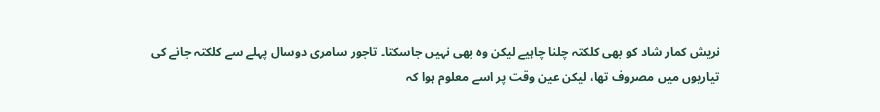نریش کمار شاد کو بھی کلکتہ چلنا چاہیے لیکن وہ بھی نہیں جاسکتا۔ تاجور سامری دوسال پہلے سے کلکتہ جانے کی تیاریوں میں مصروف تھا، لیکن عین وقت پر اسے معلوم ہوا کہ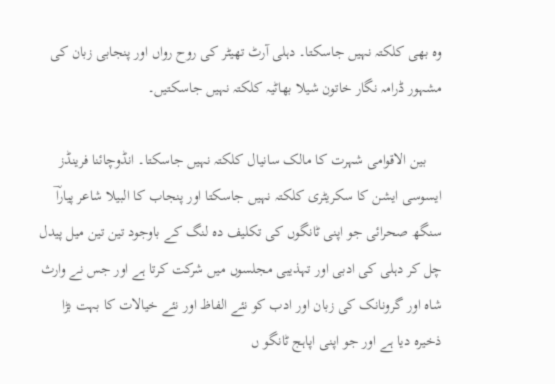وہ بھی کلکتہ نہیں جاسکتا۔ دہلی آرٹ تھیٹر کی روح رواں اور پنجابی زبان کی مشہور ڈرامہ نگار خاتون شیلا بھاٹیہ کلکتہ نہیں جاسکتیں۔

    بین الاقوامی شہرت کا مالک سانیال کلکتہ نہیں جاسکتا۔ انڈوچائنا فرینڈز ایسوسی ایشن کا سکریٹری کلکتہ نہیں جاسکتا اور پنجاب کا البیلا شاعر پیاراؔ سنگھ صحرائی جو اپنی ٹانگوں کی تکلیف دہ لنگ کے باوجود تین تین میل پیدل چل کر دہلی کی ادبی اور تہذیبی مجلسوں میں شرکت کرتا ہے اور جس نے وارث شاہ اور گرونانک کی زبان اور ادب کو نئے الفاظ اور نئے خیالات کا بہت بڑا ذخیرہ دیا ہے اور جو اپنی اپاہج ٹانگو ں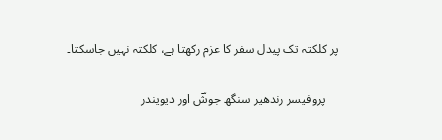پر کلکتہ تک پیدل سفر کا عزم رکھتا ہے، کلکتہ نہیں جاسکتا۔

    پروفیسر رندھیر سنگھ جوشؔ اور دیویندر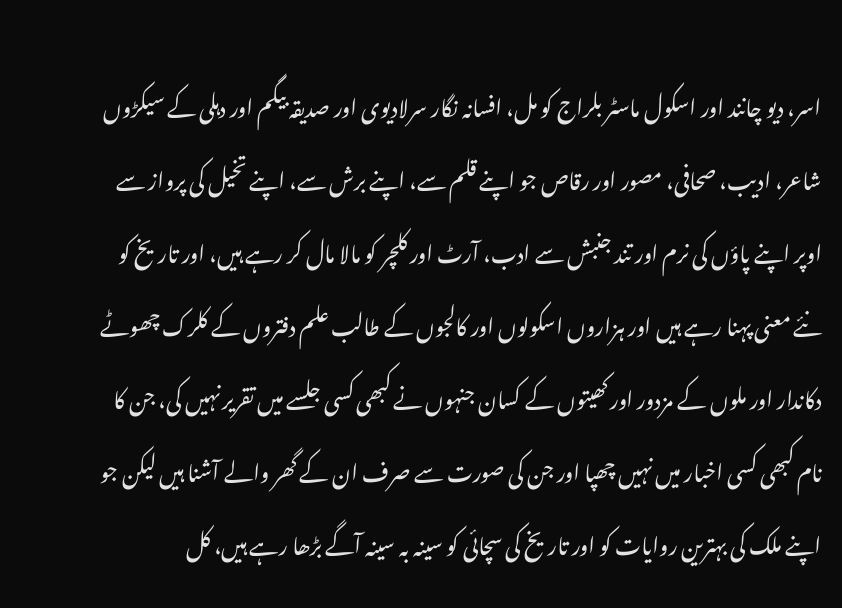اسر، دیو چانند اور اسکول ماسٹر بلراج کو مل، افسانہ نگار سرلادیوی اور صدیقہ بیگم اور دہلی کے سیکڑوں شاعر، ادیب، صحافی، مصور اور رقاص جو اپنے قلم سے، اپنے برش سے، اپنے تخیل کی پرواز سے اوپر اپنے پاؤں کی نرم اور تند جنبش سے ادب، آرٹ اور کلچر کو مالا مال کر رہے ہیں، اور تاریخ کو نئے معنی پہنا رہے ہیں اور ہزاروں اسکولوں اور کالجوں کے طالب علم دفتروں کے کلرک چھوٹے دکاندار اور ملوں کے مزدور اور کھیتوں کے کسان جنہوں نے کبھی کسی جلسے میں تقریر نہیں کی، جن کا نام کبھی کسی اخبار میں نہیں چھپا اور جن کی صورت سے صرف ان کے گھر والے آشنا ہیں لیکن جو اپنے ملک کی بہترین روایات کو اور تاریخ کی سچائی کو سینہ بہ سینہ آگے بڑھا رہے ہیں، کل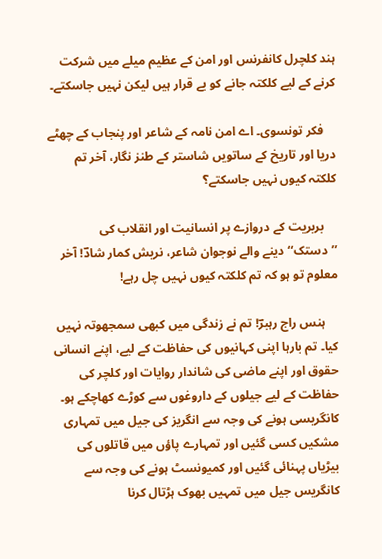ہند کلچرل کانفرنس اور امن کے عظیم میلے میں شرکت کرنے کے لیے کلکتہ جانے کو بے قرار ہیں لیکن نہیں جاسکتے۔

    فکر تونسوی۔ اے امن نامہ کے شاعر اور پنجاب کے چھٹے دریا اور تاریخ کے ساتویں شاستر کے طنز نگار، آخر تم کلکتہ کیوں نہیں جاسکتے؟

    بربریت کے دروازے پر انسانیت اور انقلاب کی ’’دستک‘‘ دینے والے نوجوان شاعر، نریش کمار شادؔ! آخر معلوم تو ہو کہ تم کلکتہ کیوں نہیں چل رہے!

    ہنس راج رہبرؔ! تم نے زندگی میں کبھی سمجھوتہ نہیں کیا۔ تم بارہا اپنی کہانیوں کی حفاظت کے لیے، اپنے انسانی حقوق اور اپنے ماضی کی شاندار روایات اور کلچر کی حفاظت کے لیے جیلوں کے داروغوں سے کوڑے کھاچکے ہو۔ کانگریسی ہونے کی وجہ سے انگریز کی جیل میں تمہاری مشکیں کسی گئیں اور تمہارے پاؤں میں قاتلوں کی بیڑیاں پہنائی گئیں اور کمیونسٹ ہونے کی وجہ سے کانگریس جیل میں تمہیں بھوک ہڑتال کرنا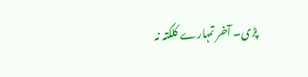پڑی۔ آخر تمہارے کلکتہ نہ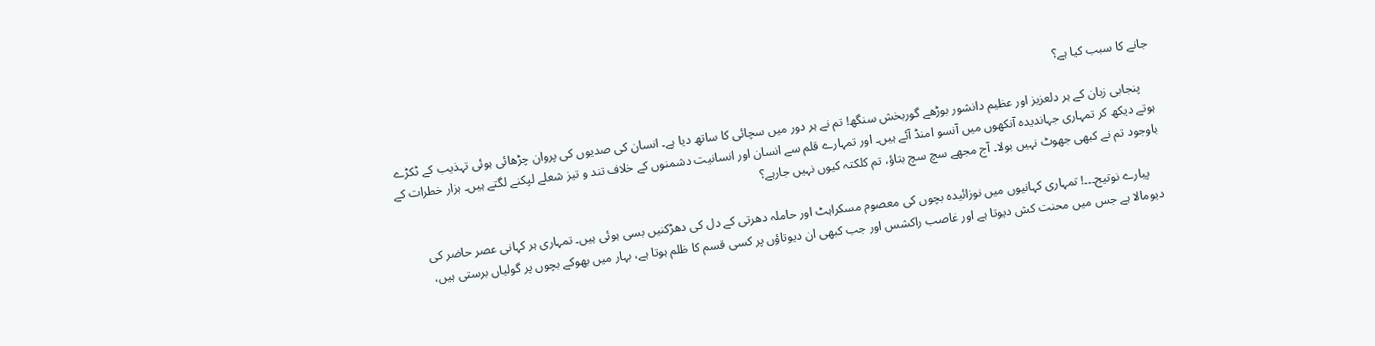جانے کا سبب کیا ہے؟

    پنجابی زبان کے ہر دلعزیز اور عظیم دانشور بوڑھے گوربخش سنگھ! تم نے ہر دور میں سچائی کا ساتھ دیا ہے۔ انسان کی صدیوں کی پروان چڑھائی ہوئی تہذیب کے ٹکڑے ہوتے دیکھ کر تمہاری جہاندیدہ آنکھوں میں آنسو امنڈ آئے ہیں۔ اور تمہارے قلم سے انسان اور انسانیت دشمنوں کے خلاف تند و تیز شعلے لپکنے لگتے ہیں۔ ہزار خطرات کے باوجود تم نے کبھی جھوٹ نہیں بولا۔ آج مجھے سچ سچ بتاؤ، تم کلکتہ کیوں نہیں جارہے؟

    پیارے نوتیج۔۔۔! تمہاری کہانیوں میں نوزائیدہ بچوں کی معصوم مسکراہٹ اور حاملہ دھرتی کے دل کی دھڑکنیں بسی ہوئی ہیں۔ تمہاری ہر کہانی عصر حاضر کی دیومالا ہے جس میں محنت کش دیوتا ہے اور غاصب راکشس اور جب کبھی ان دیوتاؤں پر کسی قسم کا ظلم ہوتا ہے، بہار میں بھوکے بچوں پر گولیاں برستی ہیں،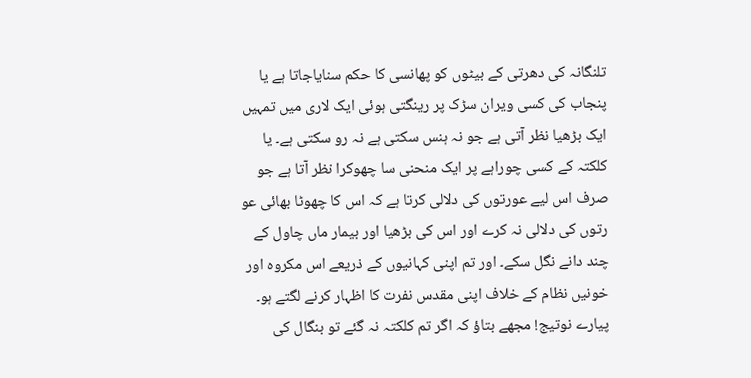تلنگانہ کی دھرتی کے بیٹوں کو پھانسی کا حکم سنایاجاتا ہے یا پنجاب کی کسی ویران سڑک پر رینگتی ہوئی ایک لاری میں تمہیں ایک بڑھیا نظر آتی ہے جو نہ ہنس سکتی ہے نہ رو سکتی ہے۔ یا کلکتہ کے کسی چوراہے پر ایک منحنی سا چھوکرا نظر آتا ہے جو صرف اس لیے عورتوں کی دلالی کرتا ہے کہ اس کا چھوٹا بھائی عو رتوں کی دلالی نہ کرے اور اس کی بڑھیا اور بیمار ماں چاول کے چند دانے نگل سکے۔ اور تم اپنی کہانیوں کے ذریعے اس مکروہ اور خونیں نظام کے خلاف اپنی مقدس نفرت کا اظہار کرنے لگتے ہو۔ پیارے نوتیج! مجھے بتاؤ کہ اگر تم کلکتہ نہ گئے تو بنگال کی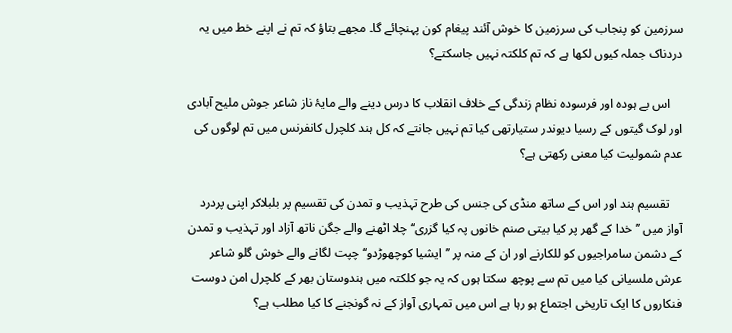سرزمین کو پنجاب کی سرزمین کا خوش آئند پیغام کون پہنچائے گا۔ مجھے بتاؤ کہ تم نے اپنے خط میں یہ دردناک جملہ کیوں لکھا ہے کہ تم کلکتہ نہیں جاسکتے؟

    اس بے ہودہ اور فرسودہ نظام زندگی کے خلاف انقلاب کا درس دینے والے مایۂ ناز شاعر جوش ملیح آبادی اور لوک گیتوں کے رسیا دیوندر ستیارتھی کیا تم نہیں جانتے کہ کل ہند کلچرل کانفرنس میں تم لوگوں کی عدم شمولیت کیا معنی رکھتی ہے؟

    تقسیم ہند اور اس کے ساتھ منڈی کی جنس کی طرح تہذیب و تمدن کی تقسیم پر بلبلاکر اپنی پردرد آواز میں ’’خدا کے گھر پر کیا بیتی صنم خانوں پہ کیا گزری‘‘ چلا اٹھنے والے جگن ناتھ آزاد اور تہذیب و تمدن کے دشمن سامراجیوں کو للکارنے اور ان کے منہ پر ’’ایشیا کوچھوڑدو‘‘ چپت لگانے والے خوش گلو شاعر عرش ملسیانی کیا میں تم سے پوچھ سکتا ہوں کہ یہ جو کلکتہ میں ہندوستان بھر کے کلچرل امن دوست فنکاروں کا ایک تاریخی اجتماع ہو رہا ہے اس میں تمہاری آواز کے نہ گونجنے کا کیا مطلب ہے؟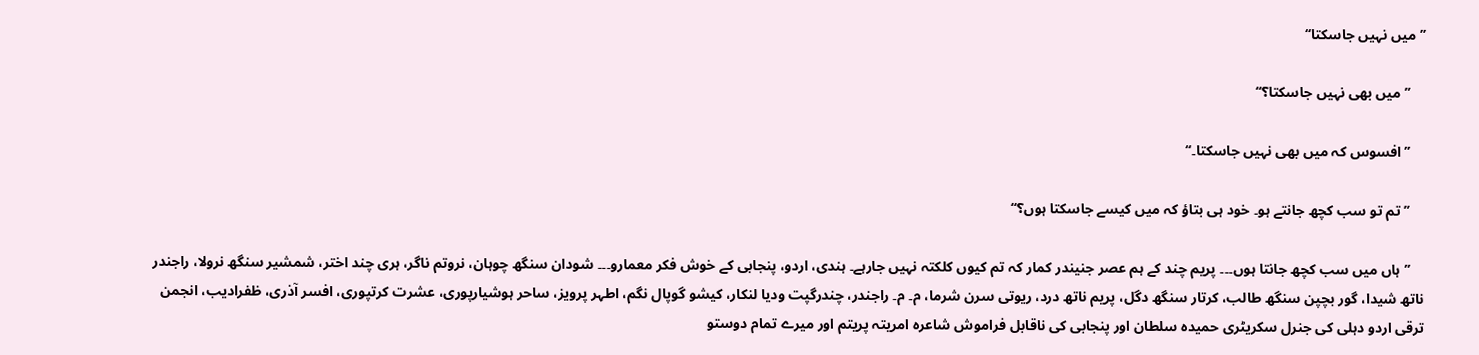’’میں نہیں جاسکتا‘‘

    ’’میں بھی نہیں جاسکتا؟‘‘

    ’’افسوس کہ میں بھی نہیں جاسکتا۔‘‘

    ’’ تم تو سب کچھ جانتے ہو۔ خود ہی بتاؤ کہ میں کیسے جاسکتا ہوں؟‘‘

    ’’ہاں میں سب کچھ جانتا ہوں۔۔۔ پریم چند کے ہم عصر جنیندر کمار کہ تم کیوں کلکتہ نہیں جارہے۔ ہندی، اردو، پنجابی کے خوش فکر معمارو۔۔۔ شودان سنگھ چوہان، نروتم ناگر، ہری چند اختر، شمشیر سنگھ نرولا، راجندر ناتھ شیدا، گور بچپن سنگھ طالب، کرتار سنگھ دگل، پریم ناتھ درد، ریوتی سرن شرما، م۔ م۔ راجندر، چندرگپت ودیا لنکار، کیشو گوپال نگم، اطہر پرویز، ساحر ہوشیارپوری، عشرت کرتپوری، افسر آذری، ظفرادیب، انجمن ترقی اردو دہلی کی جنرل سکریٹری حمیدہ سلطان اور پنجابی کی ناقابل فراموش شاعرہ امریتہ پریتم اور میرے تمام دوستو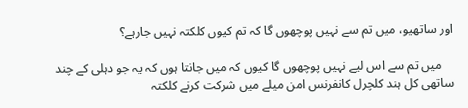اور ساتھیو، میں تم سے نہیں پوچھوں گا کہ تم کیوں کلکتہ نہیں جارہے؟

    میں تم سے اس لیے نہیں پوچھوں گا کیوں کہ میں جانتا ہوں کہ یہ جو دہلی کے چند ساتھی کل ہند کلچرل کانفرنس امن میلے میں شرکت کرنے کلکتہ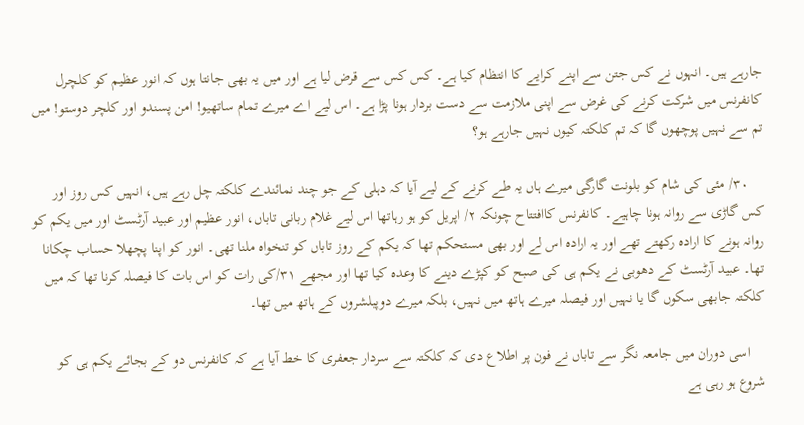جارہے ہیں۔ انہوں نے کس جتن سے اپنے کرایے کا انتظام کیا ہے۔ کس کس سے قرض لیا ہے اور میں یہ بھی جانتا ہوں کہ انور عظیم کو کلچرل کانفرنس میں شرکت کرنے کی غرض سے اپنی ملازمت سے دست بردار ہونا پڑا ہے۔ اس لیے اے میرے تمام ساتھیو! امن پسندو اور کلچر دوستو! میں تم سے نہیں پوچھوں گا کہ تم کلکتہ کیوں نہیں جارہے ہو؟

    ۳۰/ مئی کی شام کو بلونت گارگی میرے ہاں یہ طے کرنے کے لیے آیا کہ دہلی کے جو چند نمائندے کلکتہ چل رہے ہیں، انہیں کس روز اور کس گاڑی سے روانہ ہونا چاہیے۔ کانفرنس کاافتتاح چونکہ ۲/ اپریل کو ہو رہاتھا اس لیے غلام ربانی تاباں، انور عظیم اور عبید آرٹسٹ اور میں یکم کو روانہ ہونے کا ارادہ رکھتے تھے اور یہ ارادہ اس لے اور بھی مستحکم تھا کہ یکم کے روز تاباں کو تنخواہ ملنا تھی۔ انور کو اپنا پچھلا حساب چکانا تھا۔ عبید آرٹسٹ کے دھوبی نے یکم ہی کی صبح کو کپڑے دینے کا وعدہ کیا تھا اور مجھے ۳۱/کی رات کو اس بات کا فیصلہ کرنا تھا کہ میں کلکتہ جابھی سکوں گا یا نہیں اور فیصلہ میرے ہاتھ میں نہیں، بلکہ میرے دوپبلشروں کے ہاتھ میں تھا۔

    اسی دوران میں جامعہ نگر سے تاباں نے فون پر اطلاع دی کہ کلکتہ سے سردار جعفری کا خط آیا ہے کہ کانفرنس دو کے بجائے یکم ہی کو شروع ہو رہی ہے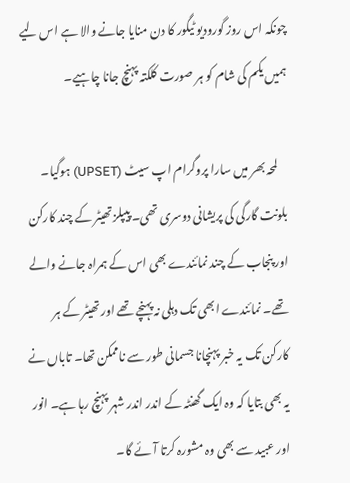چونکہ اس روز گورودیو ٹیگور کا دن منایا جانے والا ہے اس لیے ہمیں یکم کی شام کو ہر صورت کلکتہ پہنچ جانا چاہیے۔

    لمحہ بھر میں سارا پروگرام اپ سیٹ (UPSET) ہوگیا۔ بلونت گارگی کی پریشانی دوسری تھی۔ پیپلز تھیٹر کے چند کارکن اور پنجاب کے چند نمائندے بھی اس کے ہمراہ جانے والے تھے۔ نمائندے ابھی تک دہلی نہ پہنچے تھے اور تھیٹر کے ہر کارکن تک یہ خبر پہنچانا جسمانی طور سے ناممکن تھا۔ تاباں نے یہ بھی بتایا کہ وہ ایک گھنٹہ کے اندر اندر شہر پہنچ رہا ہے۔ انور اور عبید سے بھی وہ مشورہ کرتا آئے گا۔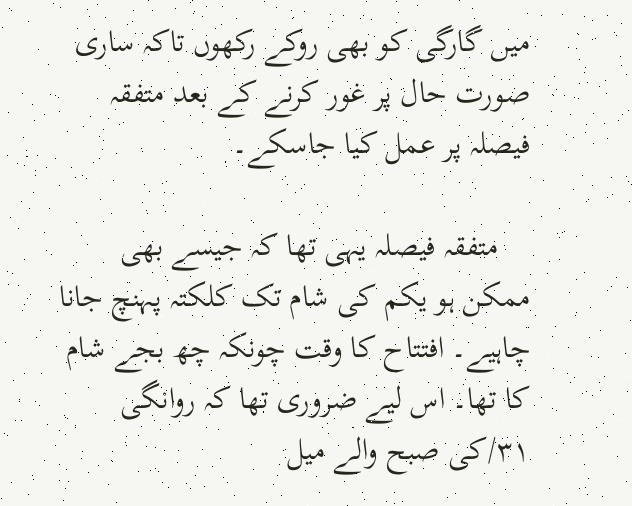میں گارگی کو بھی روکے رکھوں تاکہ ساری صورت حال پر غور کرنے کے بعد متفقہ فیصلہ پر عمل کیا جاسکے۔

    متفقہ فیصلہ یہی تھا کہ جیسے بھی ممکن ہو یکم کی شام تک کلکتہ پہنچ جانا چاہیے۔ افتتاح کا وقت چونکہ چھ بجے شام کا تھا۔ اس لیے ضروری تھا کہ روانگی ۳۱/کی صبح والے میل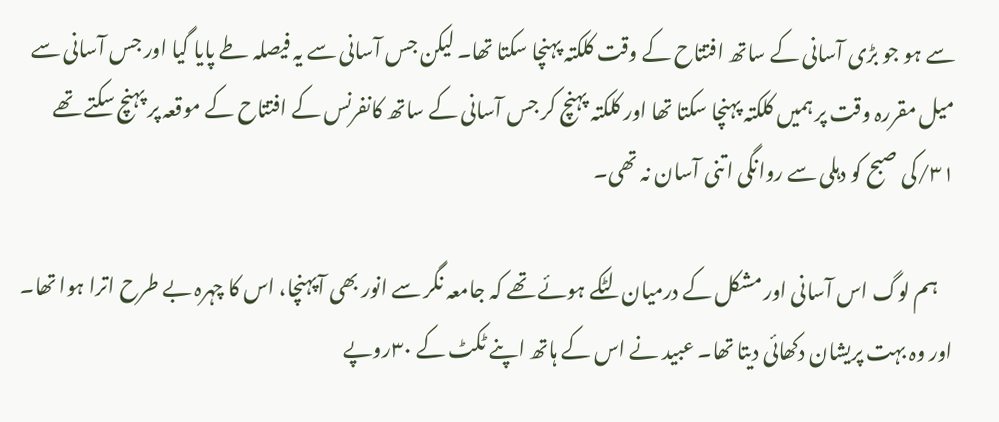سے ہو جو بڑی آسانی کے ساتھ افتتاح کے وقت کلکتہ پہنچا سکتا تھا۔ لیکن جس آسانی سے یہ فیصلہ طے پایا گیا اور جس آسانی سے میل مقررہ وقت پر ہمیں کلکتہ پہنچا سکتا تھا اور کلکتہ پہنچ کر جس آسانی کے ساتھ کانفرنس کے افتتاح کے موقعہ پر پہنچ سکتے تھے ۳۱/کی صبح کو دہلی سے روانگی اتنی آسان نہ تھی۔

    ہم لوگ اس آسانی اور مشکل کے درمیان لٹکے ہوئے تھے کہ جامعہ نگر سے انور بھی آپہنچا، اس کا چہرہ بے طرح اترا ہوا تھا۔ اور وہ بہت پریشان دکھائی دیتا تھا۔ عبید نے اس کے ہاتھ اپنے ٹکٹ کے ۳۰روپے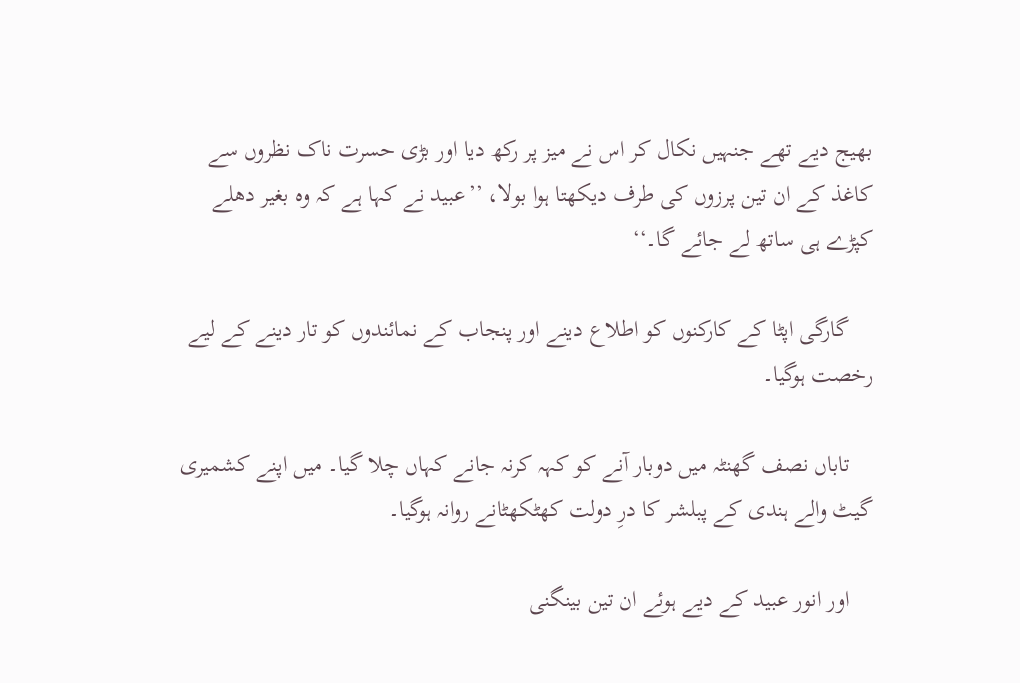بھیج دیے تھے جنہیں نکال کر اس نے میز پر رکھ دیا اور بڑی حسرت ناک نظروں سے کاغذ کے ان تین پرزوں کی طرف دیکھتا ہوا بولا، ’’عبید نے کہا ہے کہ وہ بغیر دھلے کپڑے ہی ساتھ لے جائے گا۔‘‘

    گارگی اپٹا کے کارکنوں کو اطلاع دینے اور پنجاب کے نمائندوں کو تار دینے کے لیے رخصت ہوگیا۔

    تاباں نصف گھنٹہ میں دوبار آنے کو کہہ کرنہ جانے کہاں چلا گیا۔ میں اپنے کشمیری گیٹ والے ہندی کے پبلشر کا درِ دولت کھٹکھٹانے روانہ ہوگیا۔

    اور انور عبید کے دیے ہوئے ان تین بینگنی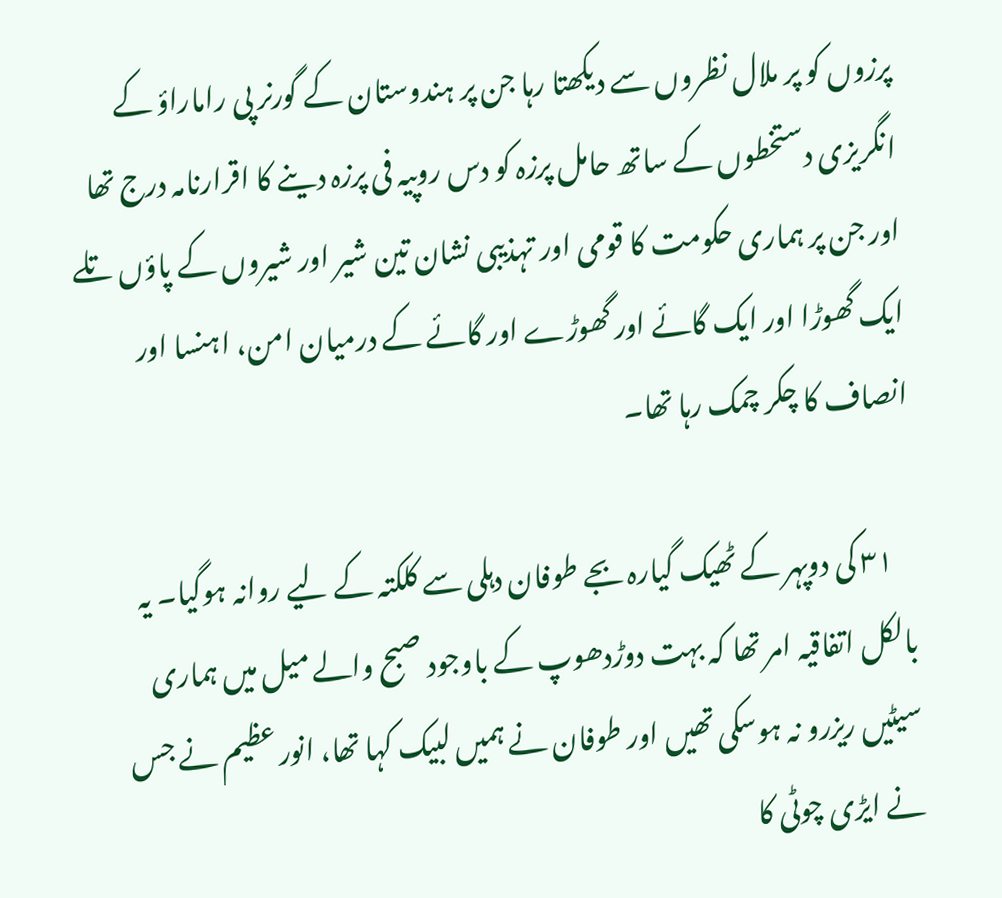پرزوں کو پر ملال نظروں سے دیکھتا رہا جن پر ہندوستان کے گورنر پی راماراؤ کے انگریزی دستخطوں کے ساتھ حامل پرزہ کو دس روپیہ فی پرزہ دینے کا اقرارنامہ درج تھا اور جن پر ہماری حکومت کا قومی اور تہذیبی نشان تین شیر اور شیروں کے پاؤں تلے ایک گھوڑا اور ایک گائے اور گھوڑے اور گائے کے درمیان امن، اہنسا اور انصاف کا چکر چمک رہا تھا۔

    ۳۱ کی دوپہر کے ٹھیک گیارہ بجے طوفان دہلی سے کلکتہ کے لیے روانہ ہوگیا۔ یہ بالکل اتفاقیہ امر تھا کہ بہت دوڑدھوپ کے باوجود صبح والے میل میں ہماری سیٹیں ریزرو نہ ہوسکی تھیں اور طوفان نے ہمیں لبیک کہا تھا، انور عظیم نے جس نے ایڑی چوٹی کا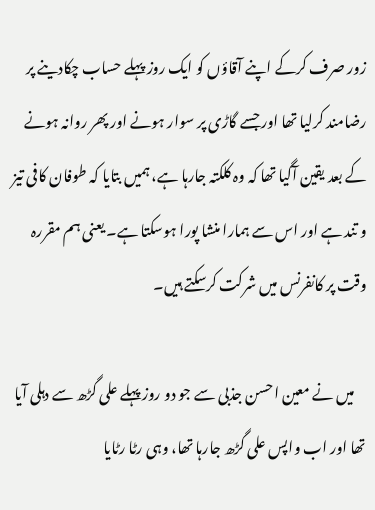زور صرف کرکے اپنے آقاؤں کو ایک روز پہلے حساب چکادینے پر رضامند کرلیا تھا اور جسے گاڑی پر سوار ہونے اور پھر روانہ ہونے کے بعد یقین آگیا تھا کہ وہ کلکتہ جارہا ہے، ہمیں بتایا کہ طوفان کافی تیز و تند ہے اور اس سے ہمارا منشا پورا ہوسکتا ہے۔ یعنی ہم مقررہ وقت پر کانفرنس میں شرکت کرسکتے ہیں۔

    میں نے معین احسن جذبی سے جو دو روز پہلے علی گڑھ سے دہلی آیا تھا اور اب واپس علی گڑھ جارہا تھا، وہی رٹا رٹایا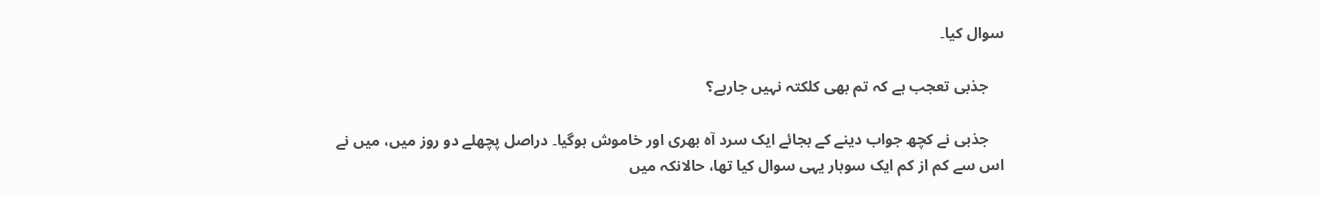سوال کیا۔

    جذبی تعجب ہے کہ تم بھی کلکتہ نہیں جارہے؟

    جذبی نے کچھ جواب دینے کے بجائے ایک سرد آہ بھری اور خاموش ہوگیا۔ دراصل پچھلے دو روز میں، میں نے اس سے کم از کم ایک سوبار یہی سوال کیا تھا، حالانکہ میں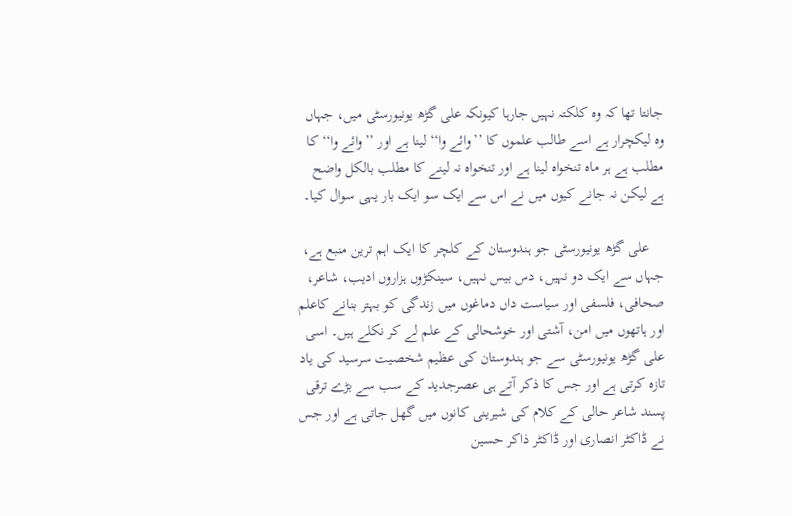جانتا تھا کہ وہ کلکتہ نہیں جارہا کیونکہ علی گڑھ یونیورسٹی میں، جہاں وہ لیکچرار ہے اسے طالب علموں کا ’’وائے وا‘‘ لینا ہے اور ’’وائے وا‘‘ کا مطلب ہے ہر ماہ تنخواہ لینا ہے اور تنخواہ نہ لینے کا مطلب بالکل واضح ہے لیکن نہ جانے کیوں میں نے اس سے ایک سو ایک بار یہی سوال کیا۔

    علی گڑھ یونیورسٹی جو ہندوستان کے کلچر کا ایک اہم ترین منبع ہے، جہاں سے ایک دو نہیں، دس بیس نہیں، سینکڑوں ہزاروں ادیب، شاعر، صحافی، فلسفی اور سیاست داں دماغوں میں زندگی کو بہتر بنانے کاعلم اور ہاتھوں میں امن، آشتی اور خوشحالی کے علم لے کر نکلے ہیں۔ اسی علی گڑھ یونیورسٹی سے جو ہندوستان کی عظیم شخصیت سرسید کی یاد تازہ کرتی ہے اور جس کا ذکر آتے ہی عصرجدید کے سب سے بڑے ترقی پسند شاعر حالی کے کلام کی شیرینی کانوں میں گھل جاتی ہے اور جس نے ڈاکٹر انصاری اور ڈاکٹر ذاکر حسین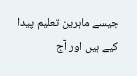جیسے ماہرین تعلیم پیدا کیے ہیں اور آج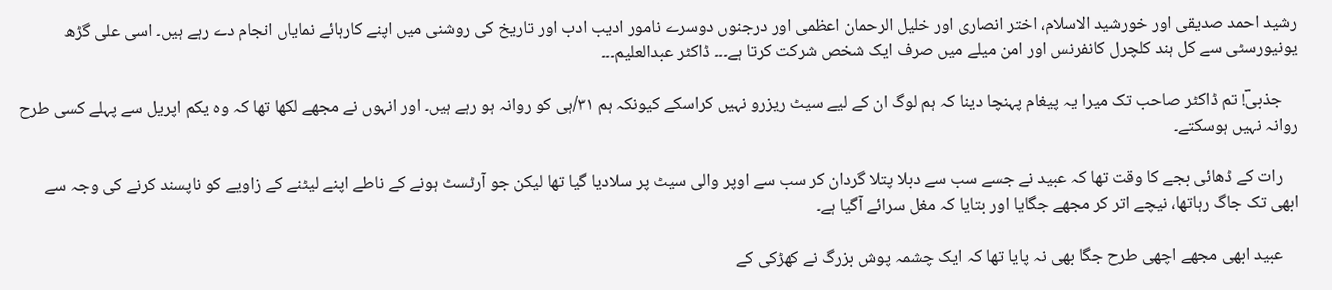رشید احمد صدیقی اور خورشید الاسلام، اختر انصاری اور خلیل الرحمان اعظمی اور درجنوں دوسرے نامور ادیب ادب اور تاریخ کی روشنی میں اپنے کارہائے نمایاں انجام دے رہے ہیں۔ اسی علی گڑھ یونیورسٹی سے کل ہند کلچرل کانفرنس اور امن میلے میں صرف ایک شخص شرکت کرتا ہے۔۔۔ ڈاکٹر عبدالعلیم۔۔۔

    جذبیؔ! تم ڈاکٹر صاحب تک میرا یہ پیغام پہنچا دینا کہ ہم لوگ ان کے لیے سیٹ ریزرو نہیں کراسکے کیونکہ ہم ۳۱/ہی کو روانہ ہو رہے ہیں۔ اور انہوں نے مجھے لکھا تھا کہ وہ یکم اپریل سے پہلے کسی طرح روانہ نہیں ہوسکتے۔

    رات کے ڈھائی بجے کا وقت تھا کہ عبید نے جسے سب سے دبلا پتلا گردان کر سب سے اوپر والی سیٹ پر سلادیا گیا تھا لیکن جو آرٹسٹ ہونے کے ناطے اپنے لیٹنے کے زاویے کو ناپسند کرنے کی وجہ سے ابھی تک جاگ رہاتھا، نیچے اتر کر مجھے جگایا اور بتایا کہ مغل سرائے آگیا ہے۔

    عبید ابھی مجھے اچھی طرح جگا بھی نہ پایا تھا کہ ایک چشمہ پوش بزرگ نے کھڑکی کے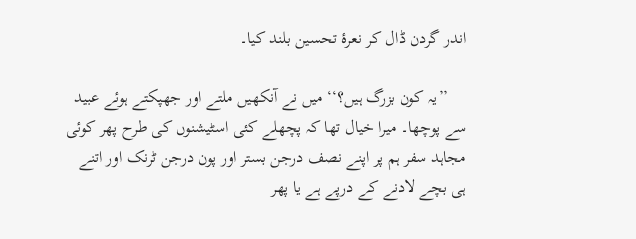اندر گردن ڈال کر نعرۂ تحسین بلند کیا۔

    ’’یہ کون بزرگ ہیں؟‘‘ میں نے آنکھیں ملتے اور جھپکتے ہوئے عبید سے پوچھا۔ میرا خیال تھا کہ پچھلے کئی اسٹیشنوں کی طرح پھر کوئی مجاہد سفر ہم پر اپنے نصف درجن بستر اور پون درجن ٹرنک اور اتنے ہی بچے لادنے کے درپے ہے یا پھر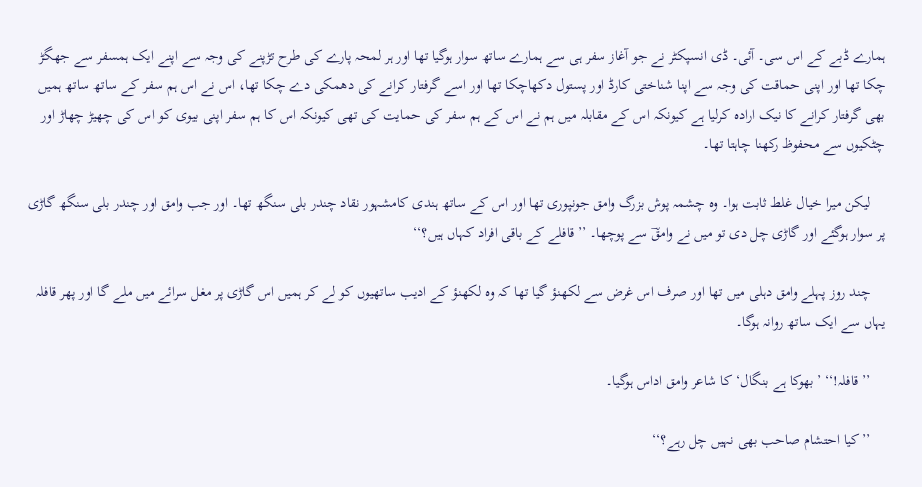ہمارے ڈبے کے اس سی۔ آئی۔ ڈی انسپکٹر نے جو آغاز سفر ہی سے ہمارے ساتھ سوار ہوگیا تھا اور ہر لمحہ پارے کی طرح تڑپنے کی وجہ سے اپنے ایک ہمسفر سے جھگڑ چکا تھا اور اپنی حماقت کی وجہ سے اپنا شناختی کارڈ اور پستول دکھاچکا تھا اور اسے گرفتار کرانے کی دھمکی دے چکا تھا، اس نے اس ہم سفر کے ساتھ ساتھ ہمیں بھی گرفتار کرانے کا نیک ارادہ کرلیا ہے کیونکہ اس کے مقابلہ میں ہم نے اس کے ہم سفر کی حمایت کی تھی کیونکہ اس کا ہم سفر اپنی بیوی کو اس کی چھیڑ چھاڑ اور چٹکیوں سے محفوظ رکھنا چاہتا تھا۔

    لیکن میرا خیال غلط ثابت ہوا۔ وہ چشمہ پوش بزرگ وامق جونپوری تھا اور اس کے ساتھ ہندی کامشہور نقاد چندر بلی سنگھ تھا۔ اور جب وامق اور چندر بلی سنگھ گاڑی پر سوار ہوگئے اور گاڑی چل دی تو میں نے وامقؔ سے پوچھا۔ ’’قافلے کے باقی افراد کہاں ہیں؟‘‘

    چند روز پہلے وامق دہلی میں تھا اور صرف اس غرض سے لکھنؤ گیا تھا کہ وہ لکھنؤ کے ادیب ساتھیوں کو لے کر ہمیں اس گاڑی پر مغل سرائے میں ملے گا اور پھر قافلہ یہاں سے ایک ساتھ روانہ ہوگا۔

    ’’قافلہ!‘‘ ’بھوکا ہے بنگال‘ کا شاعر وامق اداس ہوگیا۔

    ’’کیا احتشام صاحب بھی نہیں چل رہے؟‘‘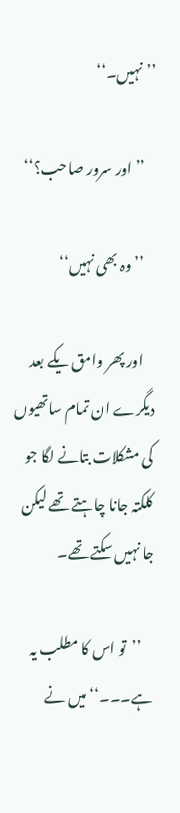’’نہیں۔‘‘

    ’’اور سرور صاحب؟‘‘

    ’’وہ بھی نہیں‘‘

    اور پھر وامق یکے بعد دیگرے ان تمام ساتھیوں کی مشکلات بتانے لگا جو کلکتہ جانا چاہتے تھے لیکن جا نہیں سکتے تھے۔

    ’’تو اس کا مطلب یہ ہے۔۔۔‘‘ میں نے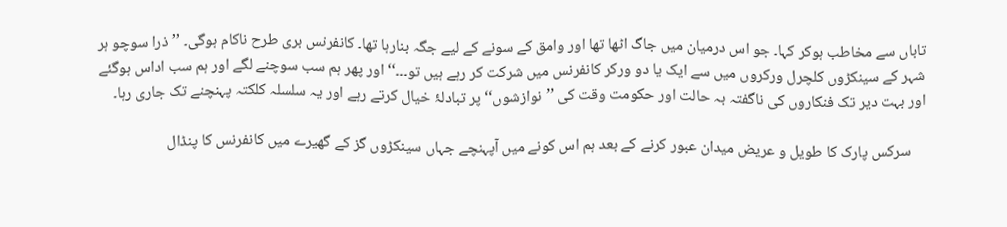تاباں سے مخاطب ہوکر کہا۔ جو اس درمیان میں جاگ اٹھا تھا اور وامق کے سونے کے لیے جگہ بنارہا تھا۔ کانفرنس بری طرح ناکام ہوگی۔ ’’ذرا سوچو ہر شہر کے سینکڑوں کلچرل ورکروں میں سے ایک یا دو ورکر کانفرنس میں شرکت کر رہے ہیں تو۔۔۔‘‘ اور پھر ہم سب سوچنے لگے اور ہم سب اداس ہوگئے اور بہت دیر تک فنکاروں کی ناگفتہ بہ حالت اور حکومت وقت کی ’’نوازشوں‘‘ پر تبادلۂ خیال کرتے رہے اور یہ سلسلہ کلکتہ پہنچنے تک جاری رہا۔

    سرکس پارک کا طویل و عریض میدان عبور کرنے کے بعد ہم اس کونے میں آپہنچے جہاں سینکڑوں گز کے گھیرے میں کانفرنس کا پنڈال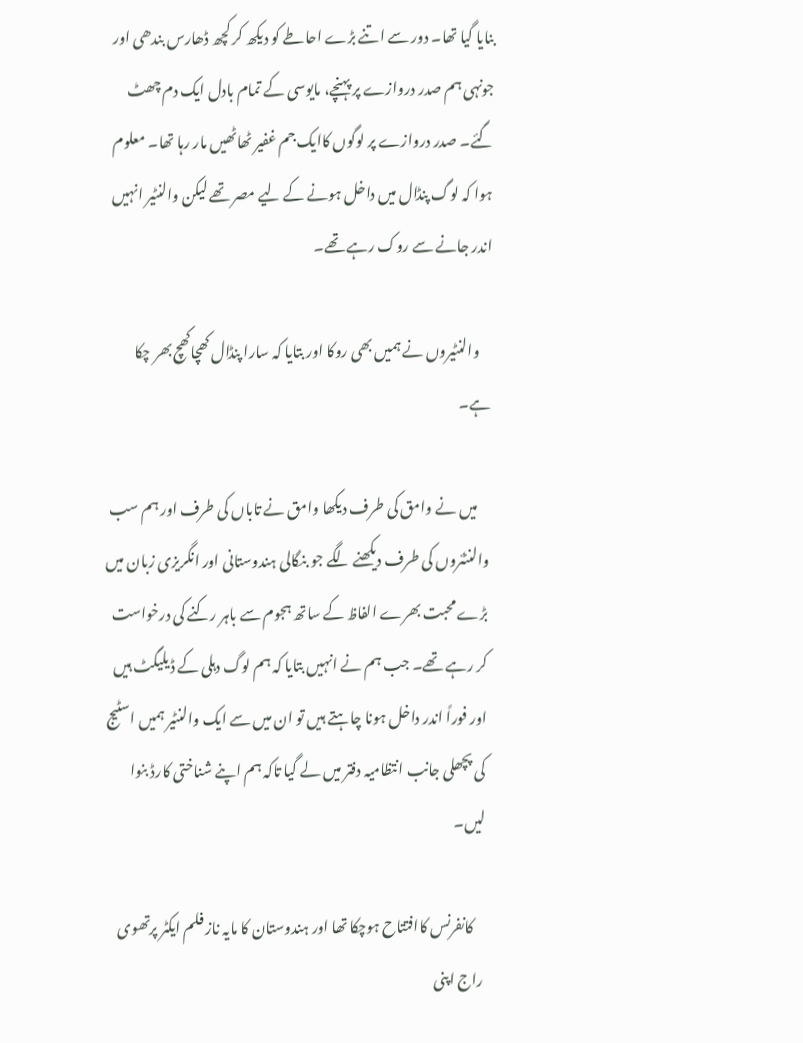بنایا گیا تھا۔ دور سے اتنے بڑے احاطے کو دیکھ کر کچھ ڈھارس بندھی اور جونہی ہم صدر دروازے پر پہنچے، مایوسی کے تمام بادل ایک دم چھٹ گئے۔ صدر دروازے پر لوگوں کاایک جم غفیر ٹھاٹھیں مار رہا تھا۔ معلوم ہوا کہ لوگ پنڈال میں داخل ہونے کے لیے مصر تھے لیکن والنٹیر انہیں اندر جانے سے روک رہے تھے۔

    والنٹیروں نے ہمیں بھی روکا اور بتایا کہ سارا پنڈال کھچاکھچ بھر چکا ہے۔

    میں نے وامق کی طرف دیکھا وامق نے تاباں کی طرف اور ہم سب والنٹئروں کی طرف دیکھنے لگے جو بنگالی ہندوستانی اور انگریزی زبان میں بڑے محبت بھرے الفاظ کے ساتھ ہجوم سے باہر رکنے کی درخواست کر رہے تھے۔ جب ہم نے انہیں بتایا کہ ہم لوگ دہلی کے ڈیلیگٹ ہیں اور فوراً اندر داخل ہونا چاہتے ہیں تو ان میں سے ایک والنٹیر ہمیں اسٹیج کی پچھلی جانب انتظامیہ دفتر میں لے گیا تاکہ ہم اپنے شناختی کارڈ بنوا لیں۔

    کانفرنس کاافتتاح ہوچکا تھا اور ہندوستان کا مایہ ناز فلم ایکٹر پرتھوی راج اپنی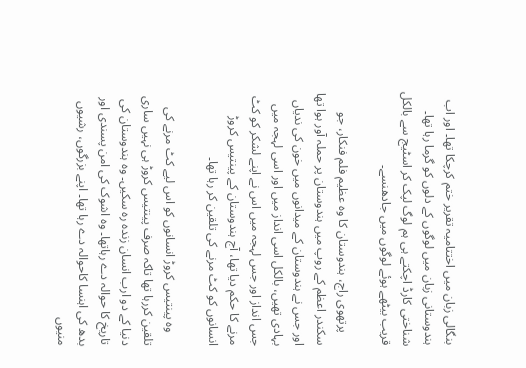بنگالی زبان میں اختتامیہ تقریر ختم کرچکا تھا۔ اور اب ہندوستانی زبان میں لوگوں کے دلوں کو گرما رہا تھا۔ شناختی کارڈ اچکتے ہی ہم لوگ لپک کر اسٹیج سے بالکل قریب بیٹھے ہوئے لوگوں میں جادھنسے۔

    پرتھوی راج، ہندوستان کا وہ عظیم فلم فنکار، جو سکندر اعظم کے روپ میں ہندوستان پر حملہ آور ہوا تھا اور جس نے ہندوستان کے میدانوں میں خون کی ندیاں بہادی تھیں، بالکل اسی انداز میں اور اسی لہجہ میں جس انداز اور جس لہجہ میں اس نے اپنے لشکر کو کٹ مرنے کا حکم دیا تھا، آج ہندوستان کے پینتیس کروڑ انسانوں کو کٹ مرنے کی تلقین کر رہا تھا۔

    وہ پینتیس کروڑ انسانوں کو اس لیے کٹ مرنے کی تلقین کررہا تھا تاکہ صرف پینتیس کروڑ ہی نہیں ساری دنیا کے دو ارب انسان زندہ رہ سکیں۔ وہ ہندوستان کی تاریخ کا حوالہ دے رہاتھا۔ وہ اشوک کی امن پسندی اور بدھ کی اہنسا کاحوالہ دے رہا تھا۔ اپنے بزرگوں، رشیوں منیوں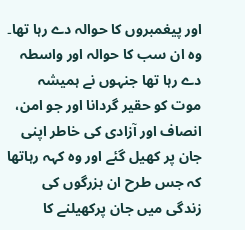اور پیغمبروں کا حوالہ دے رہا تھا۔ وہ ان سب کا حوالہ اور واسطہ دے رہا تھا جنہوں نے ہمیشہ موت کو حقیر گردانا اور جو امن، انصاف اور آزادی کی خاطر اپنی جان پر کھیل گئے اور وہ کہہ رہاتھا کہ جس طرح ان بزرگوں کی زندگی میں جان پرکھیلنے کا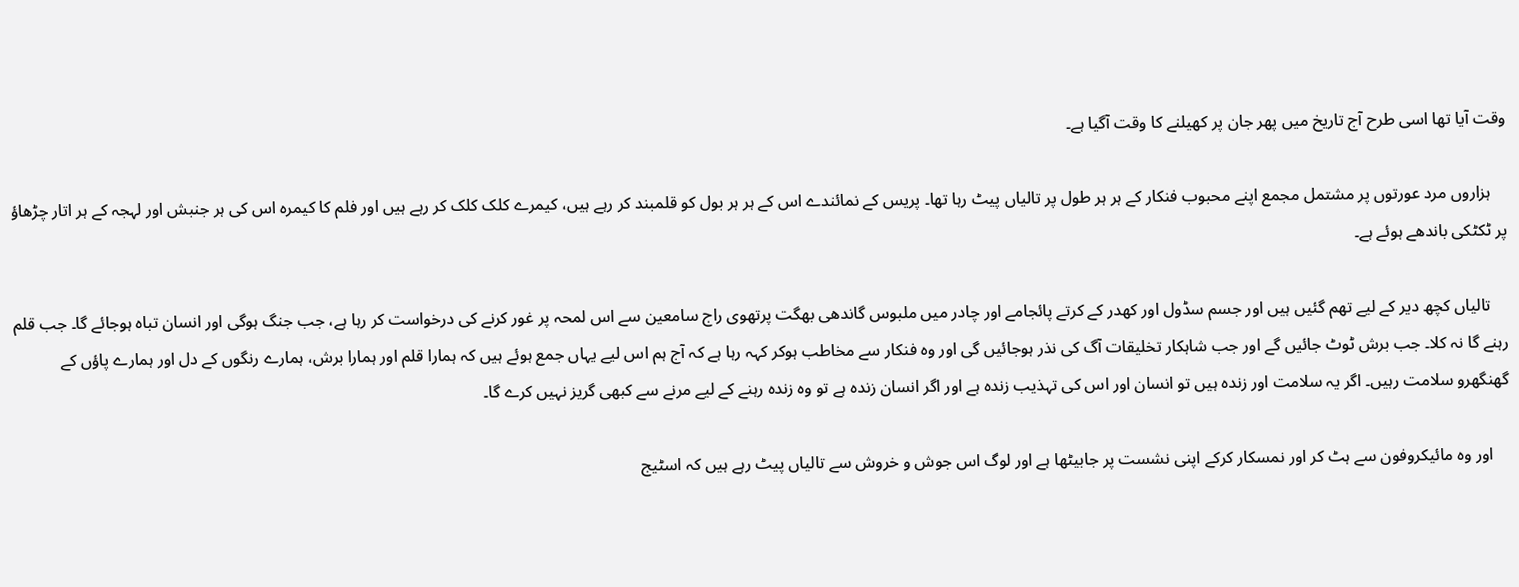وقت آیا تھا اسی طرح آج تاریخ میں پھر جان پر کھیلنے کا وقت آگیا ہے۔

    ہزاروں مرد عورتوں پر مشتمل مجمع اپنے محبوب فنکار کے ہر ہر طول پر تالیاں پیٹ رہا تھا۔ پریس کے نمائندے اس کے ہر ہر بول کو قلمبند کر رہے ہیں، کیمرے کلک کلک کر رہے ہیں اور فلم کا کیمرہ اس کی ہر جنبش اور لہجہ کے ہر اتار چڑھاؤ پر ٹکٹکی باندھے ہوئے ہے۔

    تالیاں کچھ دیر کے لیے تھم گئیں ہیں اور جسم سڈول اور کھدر کے کرتے پائجامے اور چادر میں ملبوس گاندھی بھگت پرتھوی راج سامعین سے اس لمحہ پر غور کرنے کی درخواست کر رہا ہے، جب جنگ ہوگی اور انسان تباہ ہوجائے گا۔ جب قلم رہنے گا نہ کلا۔ جب برش ٹوٹ جائیں گے اور جب شاہکار تخلیقات آگ کی نذر ہوجائیں گی اور وہ فنکار سے مخاطب ہوکر کہہ رہا ہے کہ آج ہم اس لیے یہاں جمع ہوئے ہیں کہ ہمارا قلم اور ہمارا برش، ہمارے رنگوں کے دل اور ہمارے پاؤں کے گھنگھرو سلامت رہیں۔ اگر یہ سلامت اور زندہ ہیں تو انسان اور اس کی تہذیب زندہ ہے اور اگر انسان زندہ ہے تو وہ زندہ رہنے کے لیے مرنے سے کبھی گریز نہیں کرے گا۔

    اور وہ مائیکروفون سے ہٹ کر اور نمسکار کرکے اپنی نشست پر جابیٹھا ہے اور لوگ اس جوش و خروش سے تالیاں پیٹ رہے ہیں کہ اسٹیج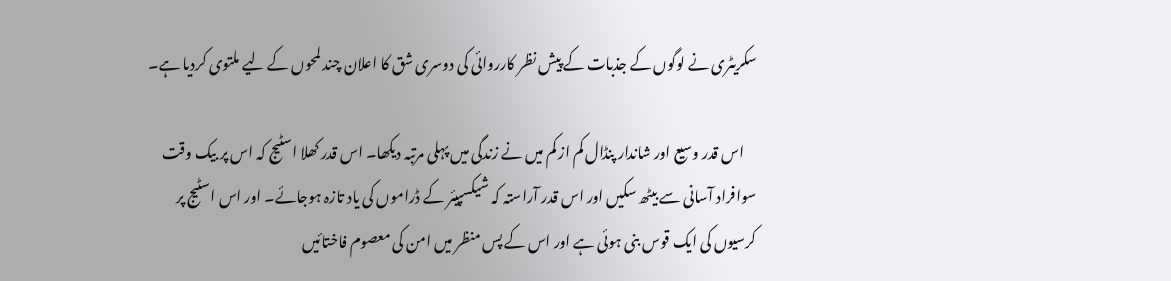سکریٹری نے لوگوں کے جذبات کے پیش نظر کارروائی کی دوسری شق کا اعلان چند لمحوں کے لیے ملتوی کردیا ہے۔

    اس قدر وسیع اور شاندار پنڈال کم از کم میں نے زندگی میں پہلی مرتبہ دیکھا۔ اس قدر کھلا اسٹیج کہ اس پر بیک وقت سوافراد آسانی سے بیٹھ سکیں اور اس قدر آراستہ کہ شیکسپیئر کے ڈراموں کی یاد تازہ ہوجائے۔ اور اس اسٹیج پر کرسیوں کی ایک قوس بنی ہوئی ہے اور اس کے پس منظر میں امن کی معصوم فاختائیں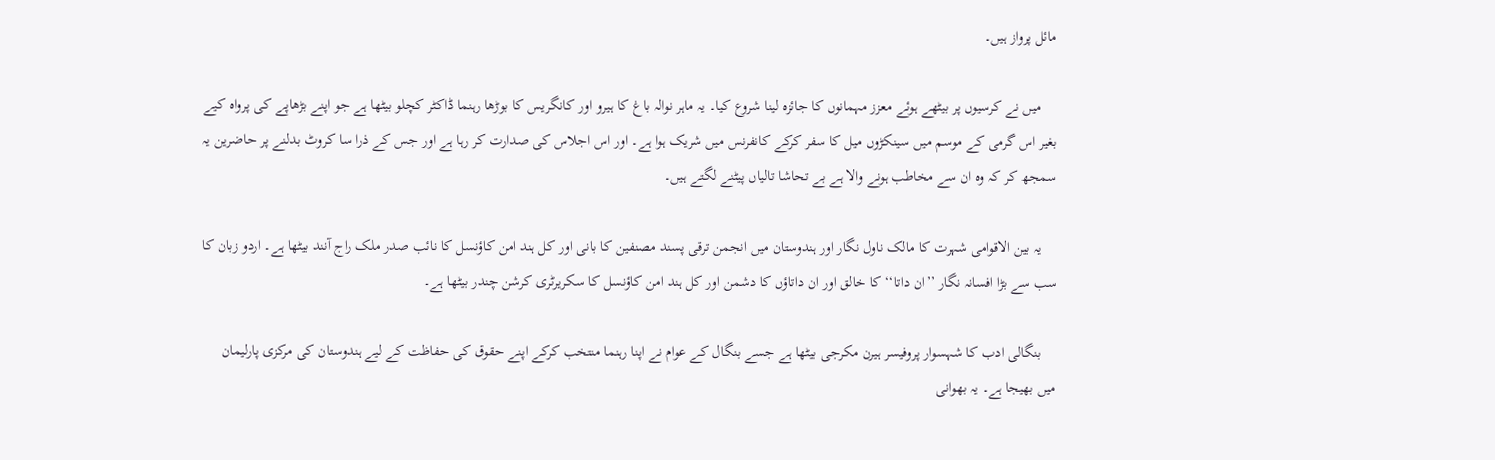مائل پرواز ہیں۔

    میں نے کرسیوں پر بیٹھے ہوئے معزز مہمانوں کا جائزہ لینا شروع کیا۔ یہ ماہر نوالہ باغ کا ہیرو اور کانگریس کا بوڑھا رہنما ڈاکٹر کچلو بیٹھا ہے جو اپنے بڑھاپے کی پرواہ کیے بغیر اس گرمی کے موسم میں سینکڑوں میل کا سفر کرکے کانفرنس میں شریک ہوا ہے۔ اور اس اجلاس کی صدارت کر رہا ہے اور جس کے ذرا سا کروٹ بدلنے پر حاضرین یہ سمجھ کر کہ وہ ان سے مخاطب ہونے والا ہے بے تحاشا تالیاں پیٹنے لگتے ہیں۔

    یہ بین الاقوامی شہرت کا مالک ناول نگار اور ہندوستان میں انجمن ترقی پسند مصنفین کا بانی اور کل ہند امن کاؤنسل کا نائب صدر ملک راج آنند بیٹھا ہے۔ اردو زبان کا سب سے بڑا افسانہ نگار ’’ان داتا‘‘ کا خالق اور ان داتاؤں کا دشمن اور کل ہند امن کاؤنسل کا سکریرٹری کرشن چندر بیٹھا ہے۔

    بنگالی ادب کا شہسوار پروفیسر ہیرن مکرجی بیٹھا ہے جسے بنگال کے عوام نے اپنا رہنما منتخب کرکے اپنے حقوق کی حفاظت کے لیے ہندوستان کی مرکزی پارلیمان میں بھیجا ہے۔ یہ بھوانی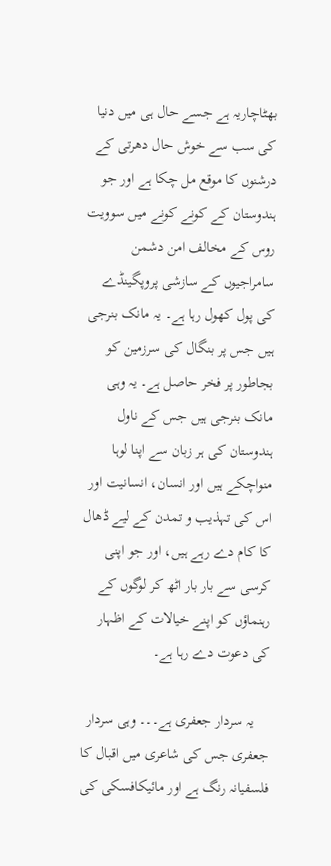بھٹاچاریہ ہے جسے حال ہی میں دنیا کی سب سے خوش حال دھرتی کے درشنوں کا موقع مل چکا ہے اور جو ہندوستان کے کونے کونے میں سوویت روس کے مخالف امن دشمن سامراجیوں کے سازشی پروپگینڈے کی پول کھول رہا ہے۔ یہ مانک بنرجی ہیں جس پر بنگال کی سرزمین کو بجاطور پر فخر حاصل ہے۔ یہ وہی مانک بنرجی ہیں جس کے ناول ہندوستان کی ہر زبان سے اپنا لوہا منواچکے ہیں اور انسان، انسانیت اور اس کی تہذیب و تمدن کے لیے ڈھال کا کام دے رہے ہیں، اور جو اپنی کرسی سے بار بار اٹھ کر لوگوں کے رہنماؤں کو اپنے خیالات کے اظہار کی دعوت دے رہا ہے۔

    یہ سردار جعفری ہے۔۔۔ وہی سردار جعفری جس کی شاعری میں اقبال کا فلسفیانہ رنگ ہے اور مائیکافسکی کی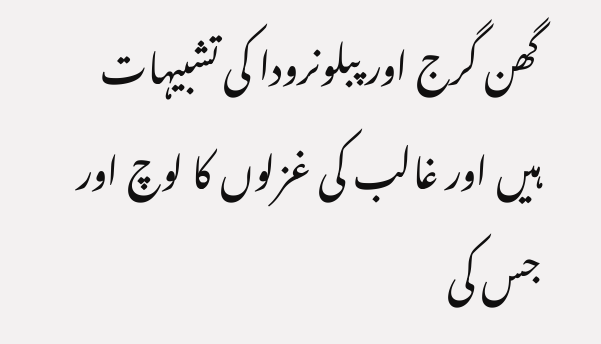گھن گرج اور پبلونرودا کی تشبیہات ہیں اور غالب کی غزلوں کا لوچ اور جس کی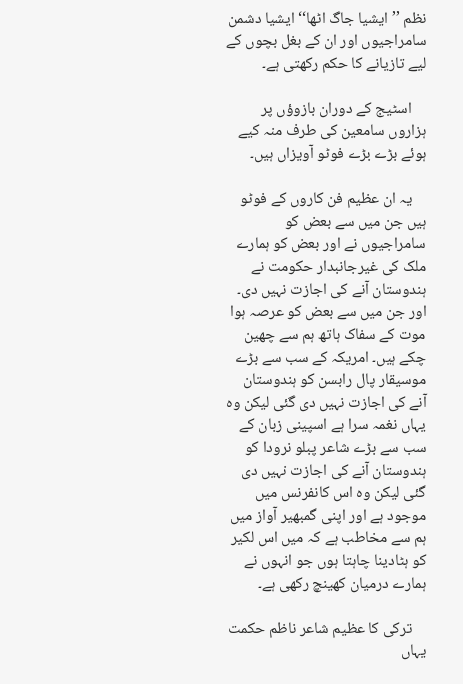نظم ’’ایشیا جاگ اٹھا‘‘ ایشیا دشمن سامراجیوں اور ان کے بغل بچوں کے لیے تازیانے کا حکم رکھتی ہے۔

    اسٹیج کے دوران بازوؤں پر ہزاروں سامعین کی طرف منہ کیے ہوئے بڑے بڑے فوٹو آویزاں ہیں۔

    یہ ان عظیم فن کاروں کے فوٹو ہیں جن میں سے بعض کو سامراجیوں نے اور بعض کو ہمارے ملک کی غیرجانبدار حکومت نے ہندوستان آنے کی اجازت نہیں دی۔ اور جن میں سے بعض کو عرصہ ہوا موت کے سفاک ہاتھ ہم سے چھین چکے ہیں۔ امریکہ کے سب سے بڑے موسیقار پال رابسن کو ہندوستان آنے کی اجازت نہیں دی گئی لیکن وہ یہاں نغمہ سرا ہے اسپینی زبان کے سب سے بڑے شاعر پبلو نرودا کو ہندوستان آنے کی اجازت نہیں دی گئی لیکن وہ اس کانفرنس میں موجود ہے اور اپنی گمبھیر آواز میں ہم سے مخاطب ہے کہ میں اس لکیر کو ہٹادینا چاہتا ہوں جو انہوں نے ہمارے درمیان کھینچ رکھی ہے۔

    ترکی کا عظیم شاعر ناظم حکمت یہاں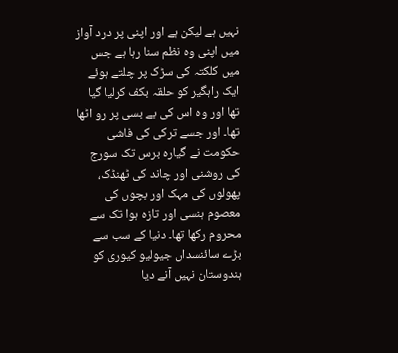نہیں ہے لیکن ہے اور اپنی پر درد آواز میں اپنی وہ نظم سنا رہا ہے جس میں کلکتہ کی سڑک پر چلتے ہوئے ایک راہگیر کو حلقہ بکف کرلیا گیا تھا اور وہ اس کی بے بسی پر رو اٹھا تھا۔ اور جسے ترکی کی فاشی حکومت نے گیارہ برس تک سورج کی روشنی اور چاند کی ٹھنڈک، پھولوں کی مہک اور بچوں کی معصوم ہنسی اور تازہ ہوا تک سے محروم رکھا تھا۔ دنیا کے سب سے بڑے سائنسداں جیولیو کیوری کو ہندوستان نہیں آنے دیا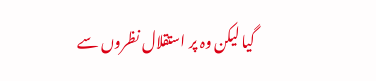گیا لیکن وہ پر استقلال نظروں سے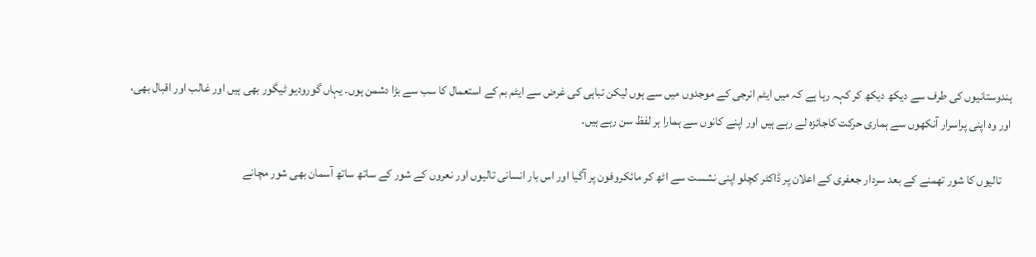ہندوستانیوں کی طرف سے دیکھ دیکھ کر کہہ رہا ہے کہ میں ایٹم انرجی کے موجدوں میں سے ہوں لیکن تباہی کی غرض سے ایٹم بم کے استعمال کا سب سے بڑا دشمن ہوں۔ یہاں گورودیو ٹیگور بھی ہیں اور غالب اور اقبال بھی، اور وہ اپنی پراسرار آنکھوں سے ہماری حرکت کاجائزہ لے رہے ہیں اور اپنے کانوں سے ہمارا ہر لفظ سن رہے ہیں۔

    تالیوں کا شور تھمنے کے بعد سردار جعفری کے اعلان پر ڈاکٹر کچلو اپنی نشست سے اٹھ کر مائکروفون پر آگیا اور اس بار انسانی تالیوں اور نعروں کے شور کے ساتھ ساتھ آسمان بھی شور مچانے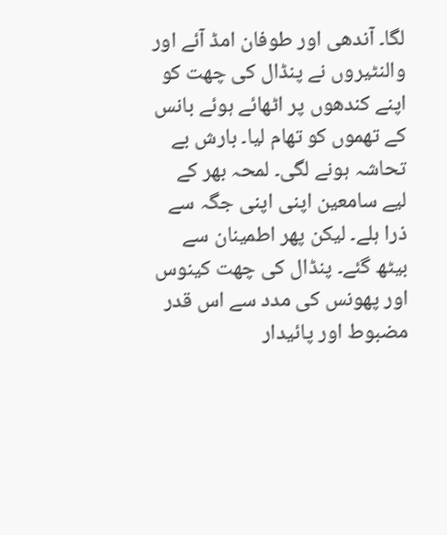لگا۔ آندھی اور طوفان امڈ آئے اور والنٹیروں نے پنڈال کی چھت کو اپنے کندھوں پر اٹھائے ہوئے بانس کے تھموں کو تھام لیا۔ بارش بے تحاشہ ہونے لگی۔ لمحہ بھر کے لیے سامعین اپنی اپنی جگہ سے ذرا ہلے۔ لیکن پھر اطمینان سے بیٹھ گئے۔ پنڈال کی چھت کینوس اور پھونس کی مدد سے اس قدر مضبوط اور پائیدار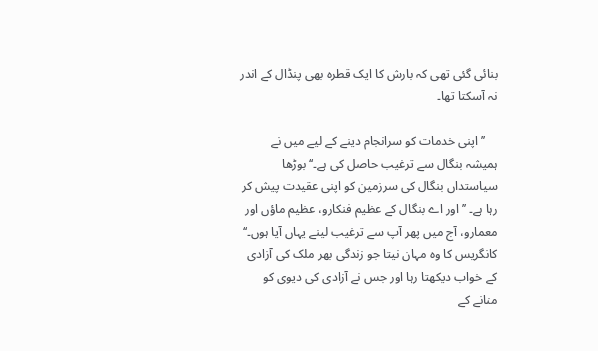بنائی گئی تھی کہ بارش کا ایک قطرہ بھی پنڈال کے اندر نہ آسکتا تھا۔

    ’’اپنی خدمات کو سرانجام دینے کے لیے میں نے ہمیشہ بنگال سے ترغیب حاصل کی ہے۔‘‘ بوڑھا سیاستداں بنگال کی سرزمین کو اپنی عقیدت پیش کر رہا ہے۔ ’’اور اے بنگال کے عظیم فنکارو، عظیم ماؤں اور معمارو، آج میں پھر آپ سے ترغیب لینے یہاں آیا ہوں۔‘‘ کانگریس کا وہ مہان نیتا جو زندگی بھر ملک کی آزادی کے خواب دیکھتا رہا اور جس نے آزادی کی دیوی کو منانے کے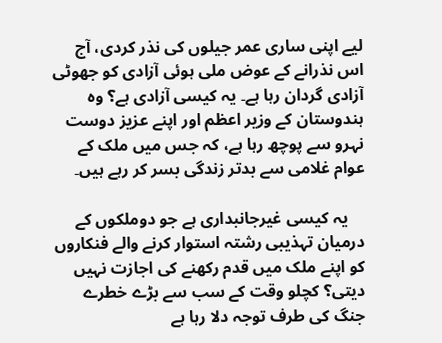لیے اپنی ساری عمر جیلوں کی نذر کردی، آج اس نذرانے کے عوض ملی ہوئی آزادی کو جھوٹی آزادی گردان رہا ہے۔ یہ کیسی آزادی ہے؟ وہ ہندوستان کے وزیر اعظم اور اپنے عزیز دوست نہرو سے پوچھ رہا ہے، کہ جس میں ملک کے عوام غلامی سے بدتر زندگی بسر کر رہے ہیں۔

    یہ کیسی غیرجانبداری ہے جو دوملکوں کے درمیان تہذیبی رشتہ استوار کرنے والے فنکاروں کو اپنے ملک میں قدم رکھنے کی اجازت نہیں دیتی؟ کچلو وقت کے سب سے بڑے خطرے جنگ کی طرف توجہ دلا رہا ہے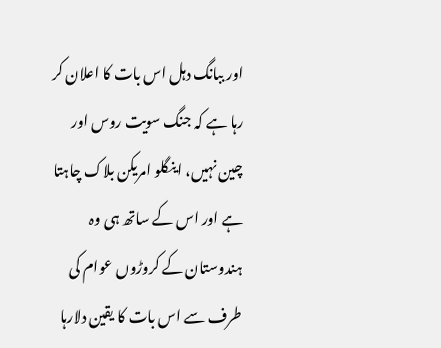اور ببانگ دہل اس بات کا اعلان کر رہا ہے کہ جنگ سویت روس اور چین نہیں، اینگلو امریکن بلاک چاہتا ہے اور اس کے ساتھ ہی وہ ہندوستان کے کروڑوں عوام کی طرف سے اس بات کا یقین دلارہا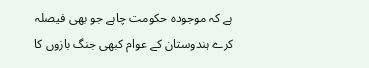ہے کہ موجودہ حکومت چاہے جو بھی فیصلہ کرے ہندوستان کے عوام کبھی جنگ بازوں کا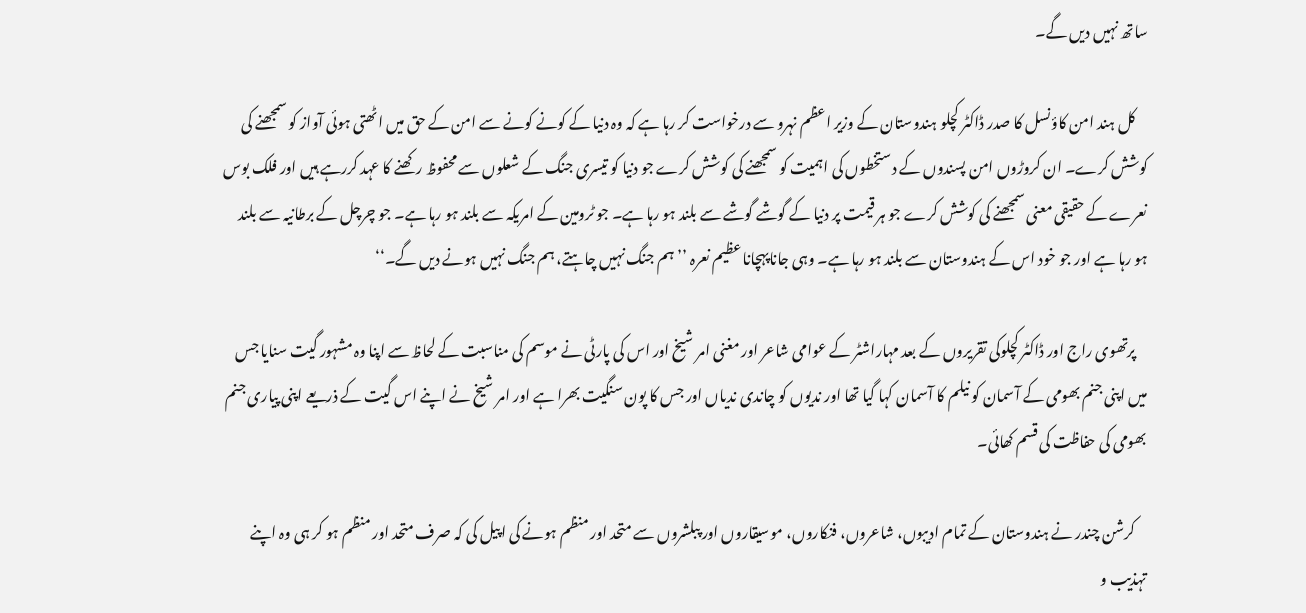ساتھ نہیں دیں گے۔

    کل ہند امن کاؤنسل کا صدر ڈاکٹر کچلو ہندوستان کے وزیر اعظم نہرو سے درخواست کر رہا ہے کہ وہ دنیا کے کونے کونے سے امن کے حق میں اٹھتی ہوئی آواز کو سمجھنے کی کوشش کرے۔ ان کروڑوں امن پسندوں کے دستخطوں کی اہمیت کو سمجھنے کی کوشش کرے جو دنیا کو تیسری جنگ کے شعلوں سے محفوظ رکھنے کا عہد کررہے ہیں اور فلک بوس نعرے کے حقیقی معنی سمجھنے کی کوشش کرے جو ہر قیمت پر دنیا کے گوشے گوشے سے بلند ہو رہا ہے۔ جو ٹرومین کے امریکہ سے بلند ہو رہا ہے۔ جو چرچل کے برطانیہ سے بلند ہو رہا ہے اور جو خود اس کے ہندوستان سے بلند ہو رہا ہے۔ وہی جاناپہچانا عظیم نعرہ ’’ہم جنگ نہیں چاہتے، ہم جنگ نہیں ہونے دیں گے۔‘‘

    پرتھوی راج اور ڈاکٹر کچلوکی تقریروں کے بعد مہاراشٹر کے عوامی شاعر اور مغنی امر شیخ اور اس کی پارٹی نے موسم کی مناسبت کے لحاظ سے اپنا وہ مشہور گیت سنایا جس میں اپنی جنم بھومی کے آسمان کو نیلم کا آسمان کہا گیا تھا اور ندیوں کو چاندی ندیاں اور جس کا پون سنگیت بھرا ہے اور امر شیخ نے اپنے اس گیت کے ذریعے اپنی پیاری جنم بھومی کی حفاظت کی قسم کھائی۔

    کرشن چندر نے ہندوستان کے تمام ادیبوں، شاعروں، فنکاروں، موسیقاروں اور پبلشروں سے متحد اور منظم ہونے کی اپیل کی کہ صرف متحد اور منظم ہو کر ہی وہ اپنے تہذیب و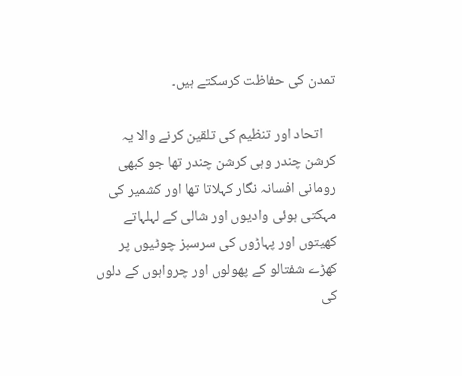تمدن کی حفاظت کرسکتے ہیں۔

    اتحاد اور تنظیم کی تلقین کرنے والا یہ کرشن چندر وہی کرشن چندر تھا جو کبھی رومانی افسانہ نگار کہلاتا تھا اور کشمیر کی مہکتی ہوئی وادیوں اور شالی کے لہلہاتے کھیتوں اور پہاڑوں کی سرسبز چوٹیوں پر کھڑے شفتالو کے پھولوں اور چرواہوں کے دلوں کی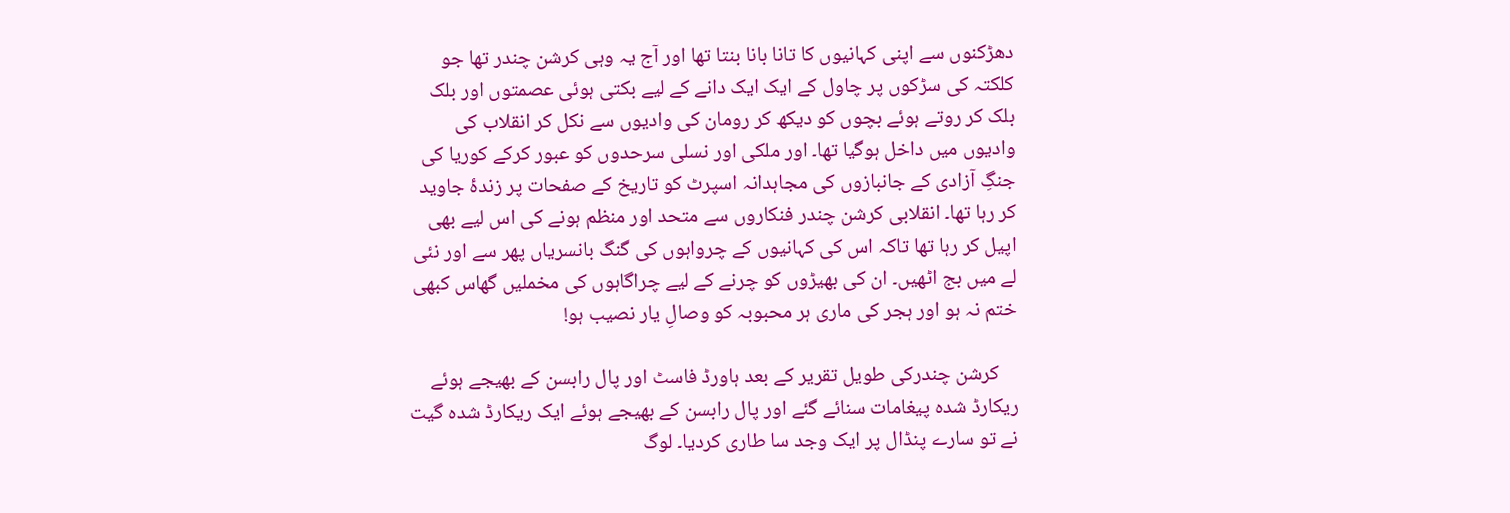دھڑکنوں سے اپنی کہانیوں کا تانا بانا بنتا تھا اور آج یہ وہی کرشن چندر تھا جو کلکتہ کی سڑکوں پر چاول کے ایک ایک دانے کے لیے بکتی ہوئی عصمتوں اور بلک بلک کر روتے ہوئے بچوں کو دیکھ کر رومان کی وادیوں سے نکل کر انقلاب کی وادیوں میں داخل ہوگیا تھا۔ اور ملکی اور نسلی سرحدوں کو عبور کرکے کوریا کی جنگِ آزادی کے جانبازوں کی مجاہدانہ اسپرٹ کو تاریخ کے صفحات پر زندۂ جاوید کر رہا تھا۔ انقلابی کرشن چندر فنکاروں سے متحد اور منظم ہونے کی اس لیے بھی اپیل کر رہا تھا تاکہ اس کی کہانیوں کے چرواہوں کی گنگ بانسریاں پھر سے اور نئی لے میں بج اٹھیں۔ ان کی بھیڑوں کو چرنے کے لیے چراگاہوں کی مخملیں گھاس کبھی ختم نہ ہو اور ہجر کی ماری ہر محبوبہ کو وصالِ یار نصیب ہو!

    کرشن چندرکی طویل تقریر کے بعد ہاورڈ فاسٹ اور پال رابسن کے بھیجے ہوئے ریکارڈ شدہ پیغامات سنائے گئے اور پال رابسن کے بھیجے ہوئے ایک ریکارڈ شدہ گیت نے تو سارے پنڈال پر ایک وجد سا طاری کردیا۔ لوگ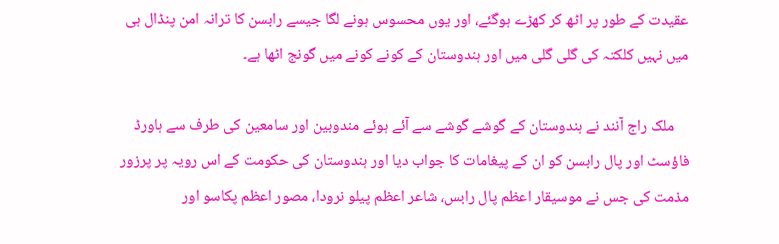عقیدت کے طور پر اٹھ کر کھڑے ہوگئے، اور یوں محسوس ہونے لگا جیسے رابسن کا ترانہ امن پنڈال ہی میں نہیں کلکتہ کی گلی گلی میں اور ہندوستان کے کونے کونے میں گونج اٹھا ہے۔

    ملک راج آنند نے ہندوستان کے گوشے گوشے سے آئے ہوئے مندوبین اور سامعین کی طرف سے ہاورڈ فاؤسٹ اور پال رابسن کو ان کے پیغامات کا جواب دیا اور ہندوستان کی حکومت کے اس رویہ پر پرزور مذمت کی جس نے موسیقار اعظم پال رابس، شاعر اعظم پیلو نرودا، مصور اعظم پکاسو اور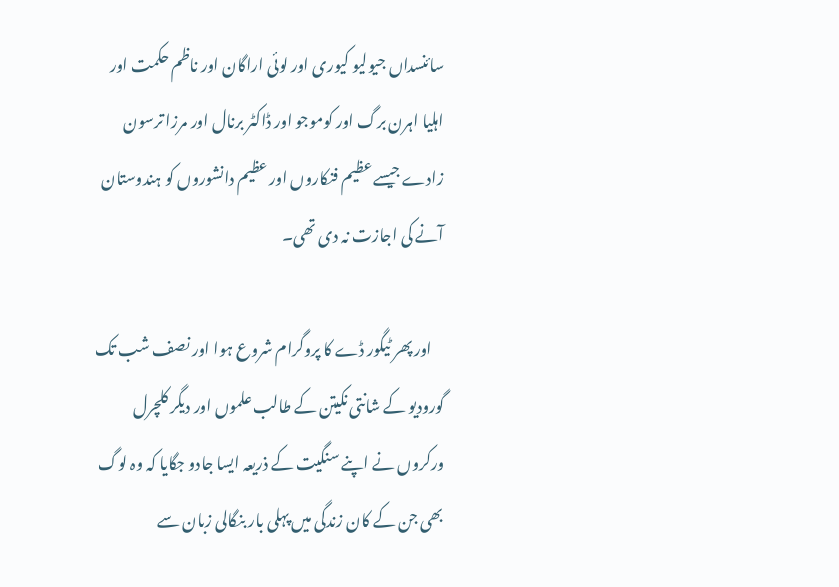سائنسداں جیولیو کیوری اور لوئی اراگان اور ناظم حکمت اور اہلیا اہرن برگ اور کوموجو اور ڈاکٹر برنال اور مرزا ترسون زادے جیسے عظیم فنکاروں اور عظیم دانشوروں کو ہندوستان آنے کی اجازت نہ دی تھی۔

    اور پھر ٹیگور ڈے کا پروگرام شروع ہوا اور نصف شب تک گورودیو کے شانتی نکیتن کے طالب علموں اور دیگر کلچرل ورکروں نے اپنے سنگیت کے ذریعہ ایسا جادو جگایا کہ وہ لوگ بھی جن کے کان زندگی میں پہلی بار بنگالی زبان سے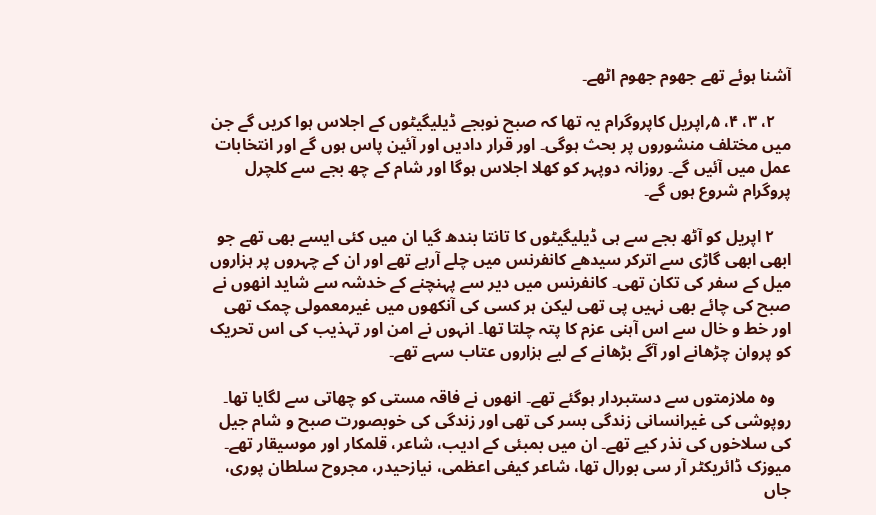آشنا ہوئے تھے جھوم جھوم اٹھے۔

    ۲، ۳، ۴، ۵؍اپریل کاپروگرام یہ تھا کہ صبح نوبجے ڈیلیگیٹوں کے اجلاس ہوا کریں گے جن میں مختلف منشوروں پر بحث ہوگی۔ اور قرار دادیں اور آئین پاس ہوں گے اور انتخابات عمل میں آئیں گے۔ روزانہ دوپہر کو کھلا اجلاس ہوگا اور شام کے چھ بجے سے کلچرل پروگرام شروع ہوں گے۔

    ۲ اپریل کو آٹھ بجے سے ہی ڈیلیگیٹوں کا تانتا بندھ گیا ان میں کئی ایسے بھی تھے جو ابھی ابھی گاڑی سے اترکر سیدھے کانفرنس میں چلے آرہے تھے اور ان کے چہروں پر ہزاروں میل کے سفر کی تکان تھی۔ کانفرنس میں دیر سے پہنچنے کے خدشہ سے شاید انھوں نے صبح کی چائے بھی نہیں پی تھی لیکن ہر کسی کی آنکھوں میں غیرمعمولی چمک تھی اور خط و خال سے اس آہنی عزم کا پتہ چلتا تھا۔ انہوں نے امن اور تہذیب کی اس تحریک کو پروان چڑھانے اور آگے بڑھانے کے لیے ہزاروں عتاب سہے تھے۔

    وہ ملازمتوں سے دستبردار ہوگئے تھے۔ انھوں نے فاقہ مستی کو چھاتی سے لگایا تھا۔ روپوشی کی غیرانسانی زندگی بسر کی تھی اور زندگی کی خوبصورت صبح و شام جیل کی سلاخوں کی نذر کیے تھے۔ ان میں بمبئی کے ادیب، شاعر، قلمکار اور موسیقار تھے۔ میوزک ڈائریکٹر آر سی بورال تھا، شاعر کیفی اعظمی، نیازحیدر، مجروح سلطان پوری، جاں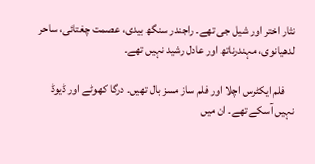نثار اختر اور شیل جی تھے۔ راجندر سنگھ بیدی، عصمت چغتائی، ساحر لدھیانوی، مہندرناتھ اور عادل رشید نہیں تھے۔

    فلم ایکٹرس اچلا اور فلم ساز مسز بال تھیں۔ درگا کھوٹے اور ڈیوڈ نہیں آسکے تھے۔ ان میں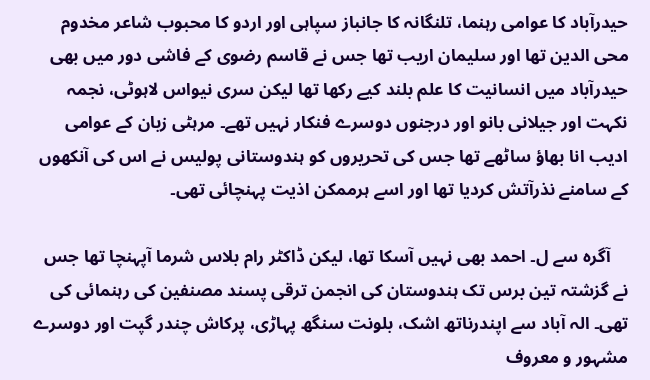حیدرآباد کا عوامی رہنما، تلنگانہ کا جانباز سپاہی اور اردو کا محبوب شاعر مخدوم محی الدین تھا اور سلیمان اریب تھا جس نے قاسم رضوی کے فاشی دور میں بھی حیدرآباد میں انسانیت کا علم بلند کیے رکھا تھا لیکن سری نیواس لاہوٹی، نجمہ نکہت اور جیلانی بانو اور درجنوں دوسرے فنکار نہیں تھے۔ مرہٹی زبان کے عوامی ادیب انا بھاؤ ساٹھے تھا جس کی تحریروں کو ہندوستانی پولیس نے اس کی آنکھوں کے سامنے نذرآتش کردیا تھا اور اسے ہرممکن اذیت پہنچائی تھی۔

    آگرہ سے ل۔ احمد بھی نہیں آسکا تھا، لیکن ڈاکٹر رام بلاس شرما آپہنچا تھا جس نے گزشتہ تین برس تک ہندوستان کی انجمن ترقی پسند مصنفین کی رہنمائی کی تھی۔ الہ آباد سے اپندرناتھ اشک، بلونت سنگھ پہاڑی، پرکاش چندر گپت اور دوسرے مشہور و معروف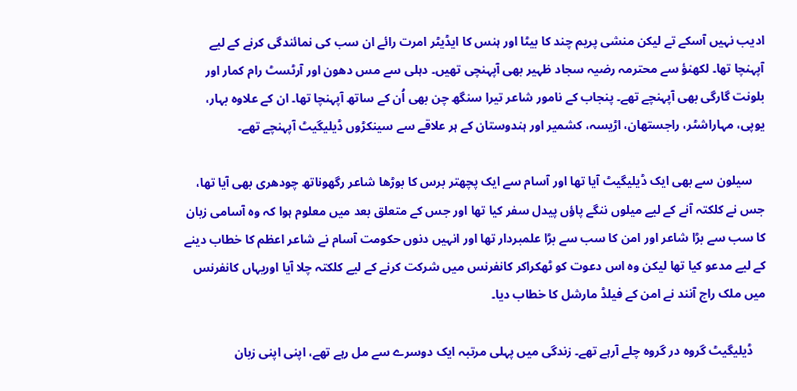ادیب نہیں آسکے تے لیکن منشی پریم چند کا بیٹا اور ہنس کا ایڈیٹر امرت رائے ان سب کی نمائندگی کرنے کے لیے آپہنچا تھا۔ لکھنؤ سے محترمہ رضیہ سجاد ظہیر بھی آپہنچی تھیں۔ دہلی سے مس دھون اور آرٹسٹ رام کمار اور بلونت گارگی بھی آپہنچے تھے۔ پنجاب کے نامور شاعر تیرا سنگھ چن بھی اُن کے ساتھ آپہنچا تھا۔ ان کے علاوہ بہار، یوپی، مہاراشٹر، راجستھان، اڑیسہ، کشمیر اور ہندوستان کے ہر علاقے سے سینکڑوں ڈیلیگیٹ آپہنچے تھے۔

    سیلون سے بھی ایک ڈیلیگیٹ آیا تھا اور آسام سے ایک پچھتر برس کا بوڑھا شاعر رگھوناتھ چودھری بھی آیا تھا، جس نے کلکتہ آنے کے لیے میلوں ننگے پاؤں پیدل سفر کیا تھا اور جس کے متعلق بعد میں معلوم ہوا کہ وہ آسامی زبان کا سب سے بڑا شاعر اور امن کا سب سے بڑا علمبردار تھا اور انہیں دنوں حکومت آسام نے شاعر اعظم کا خطاب دینے کے لیے مدعو کیا تھا لیکن وہ اس دعوت کو ٹھکراکر کانفرنس میں شرکت کرنے کے لیے کلکتہ چلا آیا اوریہاں کانفرنس میں ملک راج آنند نے امن کے فیلڈ مارشل کا خطاب دیا۔

    ڈیلیگیٹ گروہ در گروہ چلے آرہے تھے۔ زندگی میں پہلی مرتبہ ایک دوسرے سے مل رہے تھے، اپنی اپنی زبان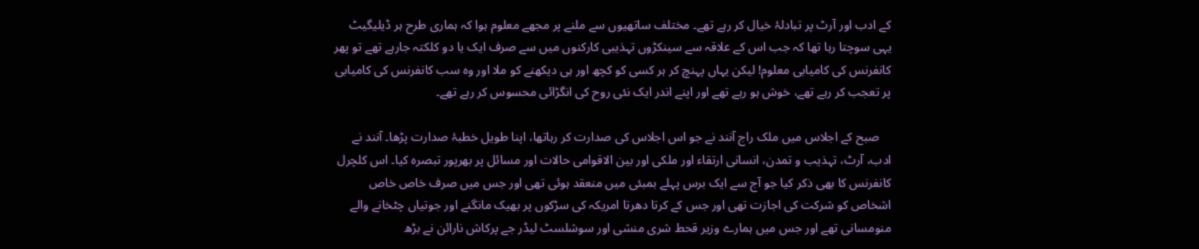کے ادب اور آرٹ پر تبادلۂ خیال کر رہے تھے۔ مختلف ساتھیوں سے ملنے پر مجھے معلوم ہوا کہ ہماری طرح ہر ڈیلیگیٹ یہی سوچتا رہا تھا کہ جب اس کے علاقہ سے سینکڑوں تہذیبی کارکنوں میں سے صرف ایک یا دو کلکتہ جارہے تھے تو پھر کانفرنس کی کامیابی معلوم! لیکن یہاں پہنچ کر ہر کسی کو کچھ اور ہی دیکھنے کو ملا اور وہ سب کانفرنس کی کامیابی پر تعجب کر رہے تھے، خوش ہو رہے تھے اور اپنے اندر ایک نئی روح کی انگڑائی محسوس کر رہے تھے۔

    صبح کے اجلاس میں ملک راج آنند نے جو اس اجلاس کی صدارت کر رہاتھا، اپنا طویل خطبۂ صدارت پڑھا۔ آنند نے ادب، آرٹ، تہذیب و تمدن، انسانی ارتقاء اور ملکی اور بین الاقوامی حالات اور مسائل پر بھرپور تبصرہ کیا۔ اس کلچرل کانفرنس کا بھی ذکر کیا جو آج سے ایک برس پہلے بمبئی میں منعقد ہوئی تھی اور جس میں صرف خاص خاص اشخاص کو شرکت کی اجازت تھی اور جس کے کرتا دھرتا امریکہ کی سڑکوں پر بھیک مانگنے اور جوتیاں چٹخانے والے منومسانی تھے اور جس میں ہمارے وزیر قحط شری منشی اور سوشلسٹ لیڈر جے پرکاش نارائن نے بڑھ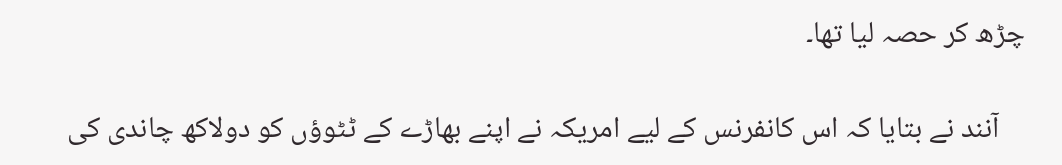چڑھ کر حصہ لیا تھا۔

    آنند نے بتایا کہ اس کانفرنس کے لیے امریکہ نے اپنے بھاڑے کے ٹٹوؤں کو دولاکھ چاندی کی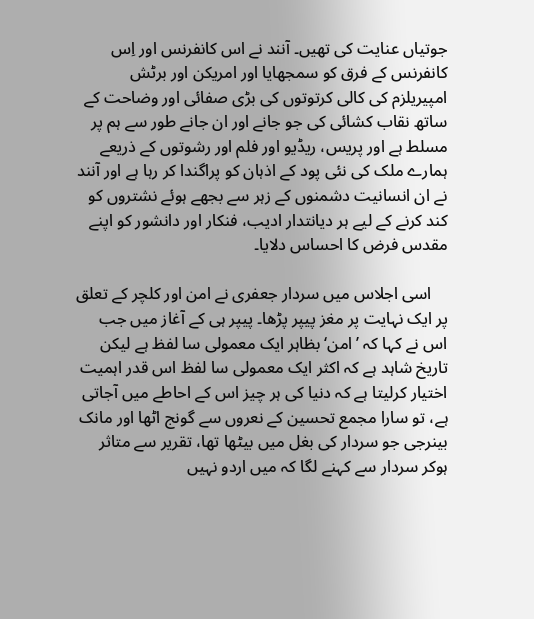جوتیاں عنایت کی تھیں۔ آنند نے اس کانفرنس اور اِس کانفرنس کے فرق کو سمجھایا اور امریکن اور برٹش امپیریلزم کی کالی کرتوتوں کی بڑی صفائی اور وضاحت کے ساتھ نقاب کشائی کی جو جانے اور ان جانے طور سے ہم پر مسلط ہے اور پریس، ریڈیو اور فلم اور رشوتوں کے ذریعے ہمارے ملک کی نئی پود کے اذہان کو پراگندا کر رہا ہے اور آنند نے ان انسانیت دشمنوں کے زہر سے بجھے ہوئے نشتروں کو کند کرنے کے لیے ہر دیانتدار ادیب، فنکار اور دانشور کو اپنے مقدس فرض کا احساس دلایا۔

    اسی اجلاس میں سردار جعفری نے امن اور کلچر کے تعلق پر ایک نہایت پر مغز پیپر پڑھا۔ پیپر ہی کے آغاز میں جب اس نے کہا کہ ’امن‘ بظاہر ایک معمولی سا لفظ ہے لیکن تاریخ شاہد ہے کہ اکثر ایک معمولی سا لفظ اس قدر اہمیت اختیار کرلیتا ہے کہ دنیا کی ہر چیز اس کے احاطے میں آجاتی ہے، تو سارا مجمع تحسین کے نعروں سے گونج اٹھا اور مانک بینرجی جو سردار کی بغل میں بیٹھا تھا، تقریر سے متاثر ہوکر سردار سے کہنے لگا کہ میں اردو نہیں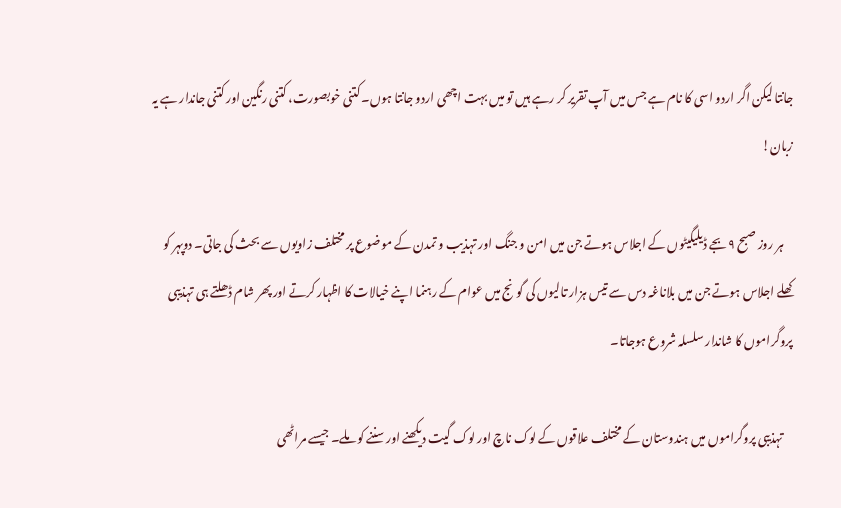جانتا لیکن اگر اردو اسی کا نام ہے جس میں آپ تقریر کر رہے ہیں تو میں بہت اچھی اردو جانتا ہوں۔ کتنی خوبصورت، کتنی رنگین اور کتنی جاندار ہے یہ زبان!

    ہر روز صبح ۹بجے ڈیلیگیٹوں کے اجلاس ہوتے جن میں امن و جنگ اور تہذیب و تمدن کے موضوع پر مختلف زاویوں سے بحث کی جاتی۔ دوپہر کو کھلے اجلاس ہوتے جن میں بلاناغہ دس سے تیس ہزار تالیوں کی گونج میں عوام کے رہنما اپنے خیالات کا اظہار کرتے اور پھر شام ڈھلتے ہی تہذیبی پروگراموں کا شاندار سلسلہ شروع ہوجاتا۔

    تہذیبی پروگراموں میں ہندوستان کے مختلف علاقوں کے لوک ناچ اور لوک گیت دیکھنے اور سننے کو ملے۔ جیسے مراٹھی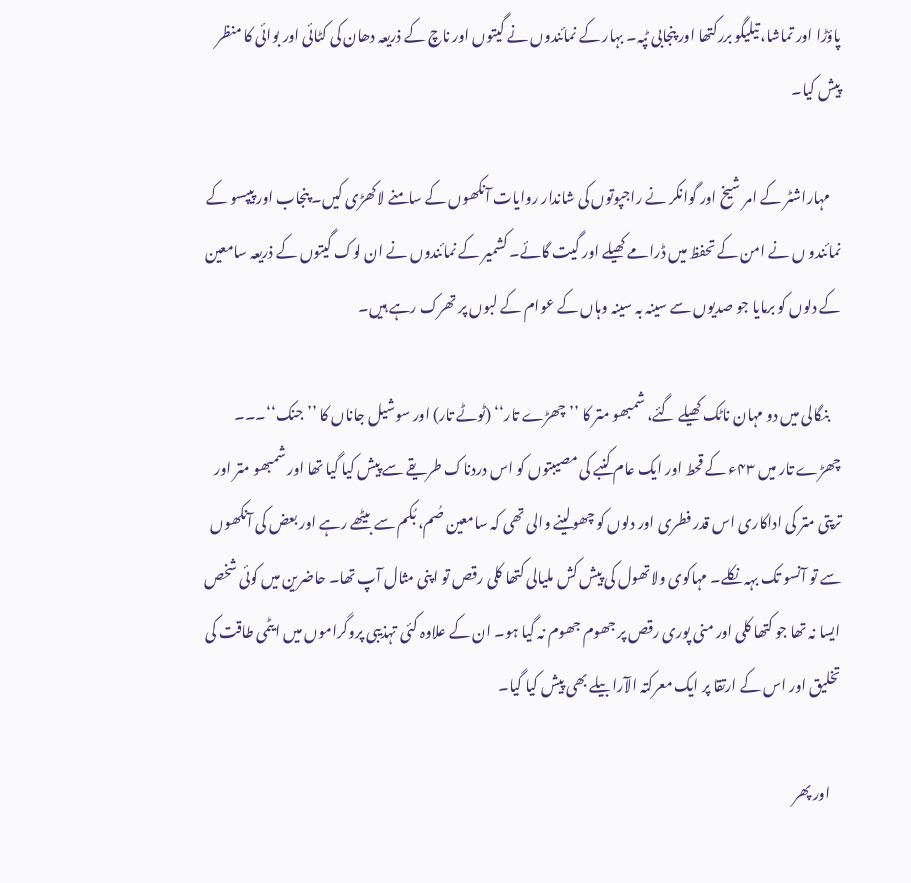پاؤڑا اور تماشا، تیلیگو بررکتھا اور پنجابی ٹپہ۔ بہار کے نمائندوں نے گیتوں اور ناچ کے ذریعہ دھان کی کٹائی اور بوائی کا منظر پیش کیا۔

    مہاراشٹر کے امر شیخ اور گوانکر نے راجپوتوں کی شاندار روایات آنکھوں کے سامنے لاکھڑی کیں۔ پنجاب اور پیپسو کے نمائندو ں نے امن کے تحفظ میں ڈرامے کھیلے اور گیت گائے۔ کشمیر کے نمائندوں نے ان لوک گیتوں کے ذریعہ سامعین کے دلوں کو برمایا جو صدیوں سے سینہ بہ سینہ وہاں کے عوام کے لبوں پر تھرک رہے ہیں۔

    بنگالی میں دو مہان ناٹک کھیلے گئے، شمبھو متر کا ’’چھڑے تار‘‘ (ٹوٹے تار) اور سوشیل جاناں کا ’’جنک‘‘۔۔۔ چھڑے تار میں ۴۳ء کے قحط اور ایک عام کنبے کی مصیبتوں کو اس دردناک طریقے سے پیش کیا گیا تھا اور شمبھو متر اور ترپتی متر کی اداکاری اس قدر فطری اور دلوں کو چھولینے والی تھی کہ سامعین صُم، بُکم سے بیٹھے رہے اور بعض کی آنکھوں سے تو آنسو تک بہہ نکلے۔ مہاکوی ولاتھول کی پیش کش ملیالی کتھا کلی رقص تو اپنی مثال آپ تھا۔ حاضرین میں کوئی شخص ایسا نہ تھا جو کتھا کلی اور منی پوری رقص پر جھوم جھوم نہ گیا ہو۔ ان کے علاوہ کئی تہذیبی پروگراموں میں ایٹمی طاقت کی تخلیق اور اس کے ارتقا پر ایک معرکتہ الآرا بیلے بھی پیش کیا گیا۔

    اور پھر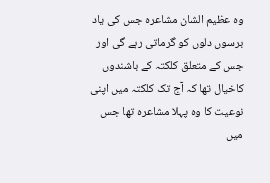وہ عظیم الشان مشاعرہ جس کی یاد برسوں دلوں کو گرماتی رہے گی اور جس کے متعلق کلکتہ کے باشندوں کاخیال تھا کہ آج تک کلکتہ میں اپنی نوعیت کا وہ پہلا مشاعرہ تھا جس میں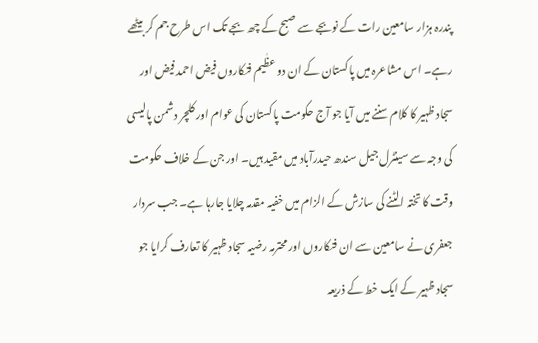پندرہ ہزار سامعین رات کے نوبجے سے صبح کے چھ بجے تک اس طرح جم کر بیٹھے رہے۔ اس مشاعرہ میں پاکستان کے ان دو عظٰیم فنکاروں فیض احمد فیض اور سجاد ظہیر کا کلام سننے میں آیا جو آج حکومت پاکستان کی عوام اور کلچر دشمن پالیسی کی وجہ سے سینٹرل جیل سندھ حیدرآباد میں مقید ہیں۔ اور جن کے خلاف حکومت وقت کا تختہ الٹنے کی سازش کے الزام میں خفیہ مقدمہ چلایا جارہا ہے۔ جب سردار جعفری نے سامعین سے ان فنکاروں اور محترمہ رضیہ سجاد ظہیر کا تعارف کرایا جو سجاد ظہیر کے ایک خط کے ذریعہ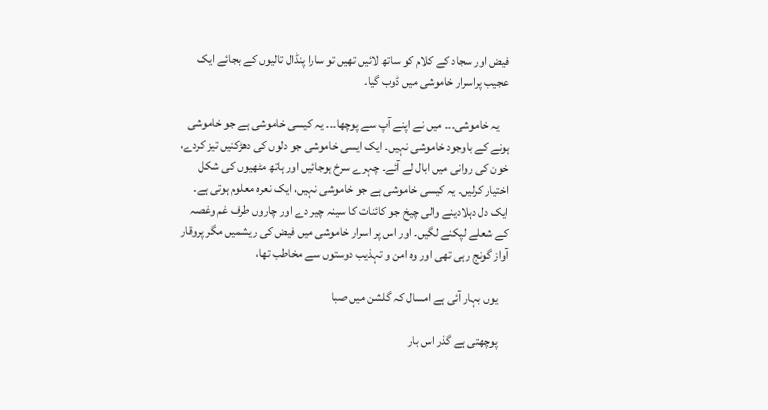فیض اور سجاد کے کلام کو ساتھ لائیں تھیں تو سارا پنڈال تالیوں کے بجائے ایک عجیب پراسرار خاموشی میں ڈوب گیا۔

    یہ خاموشی۔۔۔ میں نے اپنے آپ سے پوچھا۔۔۔ یہ کیسی خاموشی ہے جو خاموشی ہونے کے باوجود خاموشی نہیں۔ ایک ایسی خاموشی جو دلوں کی دھڑکنیں تیز کردے، خون کی روانی میں ابال لے آئے۔ چہرے سرخ ہوجائیں اور ہاتھ مٹھیوں کی شکل اختیار کرلیں۔ یہ کیسی خاموشی ہے جو خاموشی نہیں، ایک نعرہ معلوم ہوتی ہے۔ ایک دل دہلادینے والی چیخ جو کائنات کا سینہ چیر دے اور چاروں طرف غم وغصہ کے شعلے لپکنے لگیں۔ اور اس پر اسرار خاموشی میں فیض کی ریشمیں مگر پروقار آواز گونج رہی تھی اور وہ امن و تہذیب دوستوں سے مخاطب تھا،

    یوں بہار آئی ہے امسال کہ گلشن میں صبا

    پوچھتی ہے گذر اس بار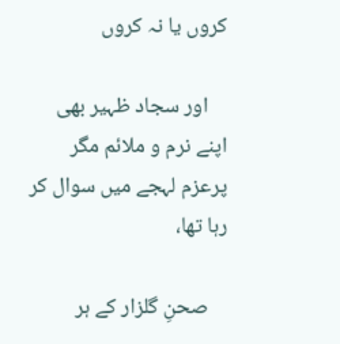کروں یا نہ کروں

    اور سجاد ظہیر بھی اپنے نرم و ملائم مگر پرعزم لہجے میں سوال کر رہا تھا،

    صحنِ گلزار کے ہر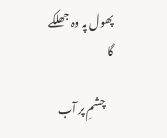پھول پہ وہ جھلکے گا

    چشمِ پر آب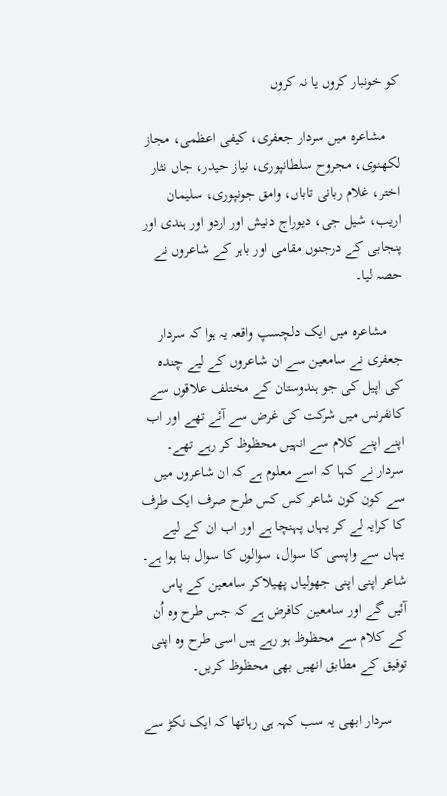کو خونبار کروں یا نہ کروں

    مشاعرہ میں سردار جعفری، کیفی اعظمی، مجاز لکھنوی، مجروح سلطانپوری، نیاز حیدر، جاں نثار اختر، غلام ربانی تاباں، وامق جونپوری، سلیمان اریب، شیل جی، دیوراج دنیش اور اردو اور ہندی اور پنجابی کے درجنوں مقامی اور باہر کے شاعروں نے حصہ لیا۔

    مشاعرہ میں ایک دلچسپ واقعہ یہ ہوا کہ سردار جعفری نے سامعین سے ان شاعروں کے لیے چندہ کی اپیل کی جو ہندوستان کے مختلف علاقوں سے کانفرنس میں شرکت کی غرض سے آئے تھے اور اب اپنے اپنے کلام سے انہیں محظوظ کر رہے تھے۔ سردار نے کہا کہ اسے معلوم ہے کہ ان شاعروں میں سے کون کون شاعر کس کس طرح صرف ایک طرف کا کرایہ لے کر یہاں پہنچا ہے اور اب ان کے لیے یہاں سے واپسی کا سوال، سوالوں کا سوال بنا ہوا ہے۔ شاعر اپنی اپنی جھولیاں پھیلاکر سامعین کے پاس آئیں گے اور سامعین کافرض ہے کہ جس طرح وہ اُن کے کلام سے محظوظ ہو رہے ہیں اسی طرح وہ اپنی توفیق کے مطابق انھیں بھی محظوظ کریں۔

    سردار ابھی یہ سب کہہ ہی رہاتھا کہ ایک نکڑ سے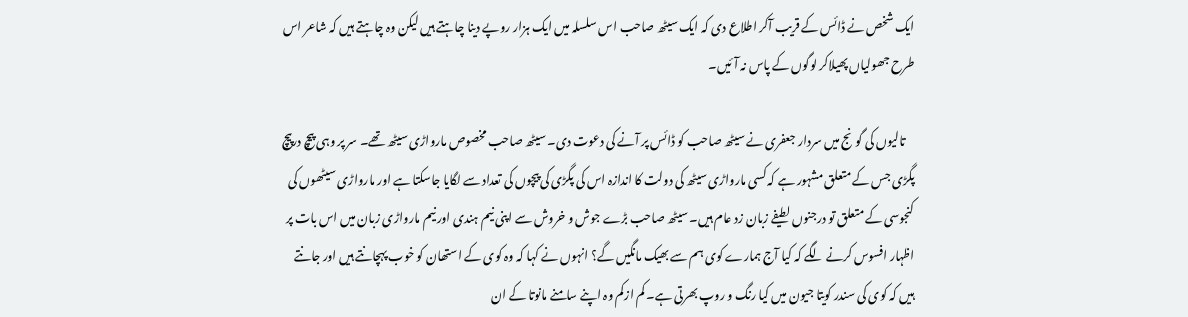ایک شخص نے ڈائس کے قریب آکر اطلاع دی کہ ایک سیٹھ صاحب اس سلسلہ میں ایک ہزار روپے دینا چاہتے ہیں لیکن وہ چاہتے ہیں کہ شاعر اس طرح جھولیاں پھیلاکر لوگوں کے پاس نہ آئیں۔

    تالیوں کی گونج میں سردار جعفری نے سیٹھ صاحب کو ڈائس پر آنے کی دعوت دی۔ سیٹھ صاحب مخصوص مارواڑی سیٹھ تھے۔ سر پر وہی پیچ درپیچ پگڑی جس کے متعلق مشہور ہے کہ کسی مارواڑی سیٹھ کی دولت کا اندازہ اس کی پگڑی کی پیچوں کی تعداد سے لگایا جاسکتا ہے اور مارواڑی سیٹھوں کی کنجوسی کے متعلق تو درجنوں لطیفے زبان زد عام ہیں۔ سیٹھ صاحب بڑے جوش و خروش سے اپنی نیم ہندی اور نیم مارواڑی زبان میں اس بات پر اظہار افسوس کرنے لگے کہ کیا آج ہمارے کوی ہم سے بھیک مانگیں گے؟ انہوں نے کہا کہ وہ کوی کے استھان کو خوب پہچانتے ہیں اور جانتے ہیں کہ کوی کی سندر کویتا جیون میں کیا رنگ و روپ بھرتی ہے۔ کم ازکم وہ اپنے سامنے مانوتا کے ان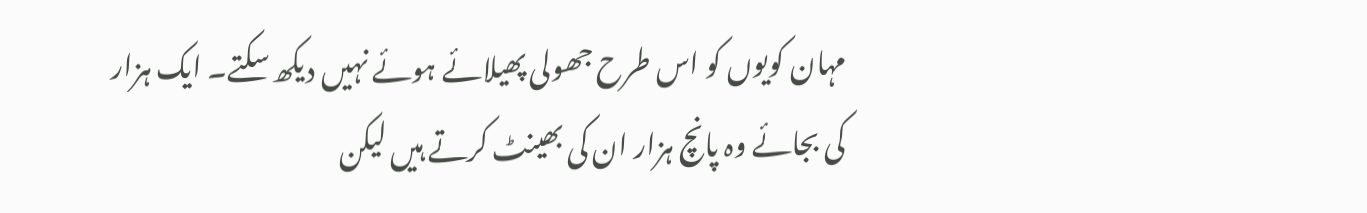مہان کویوں کو اس طرح جھولی پھیلائے ہوئے نہیں دیکھ سکتے۔ ایک ہزار کی بجائے وہ پانچ ہزار ان کی بھینٹ کرتے ہیں لیکن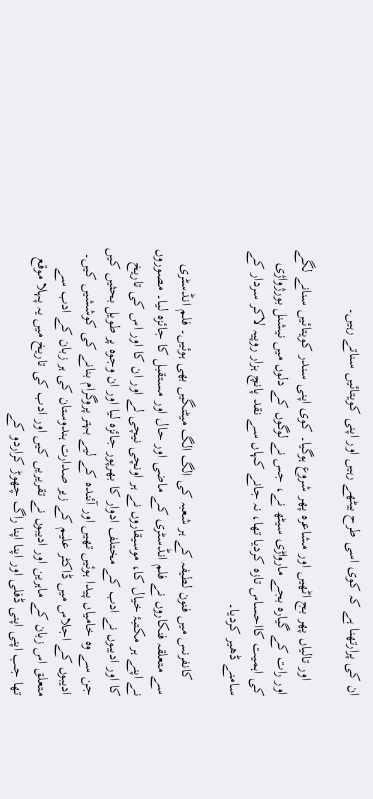ان کی پرارتھنا ہے کہ کوی اسی طرح بیٹھے رہیں اور اپنی کویتائیں سناتے رہیں۔

    اور تالیاں پھر بج اٹھیں اور مشاعرہ پھر شروع ہوگیا۔ کوی اپنی سندر کویتائیں سنانے لگے اور رات کے گیارہ بجے مارواڑی سیٹھ نے، جس نے لوگوں کے دلوں میں نیشنل بورژواژی کی اہمیت کااحساس تازہ کردیا تھا، نہ جانے کہاں سے نقد پانچ ہزار روپیہ لاکر سردار کے سامنے ڈھیر کردیا۔

    کانفرنس میں فنون لطیفہ کے ہر شعبہ کی الگ الگ میٹنگیں بھی ہوئیں۔ فلم انڈسٹری سے متعلقہ فنکاروں نے فلم انڈسٹری کے ماضی اور حال اور مستقبل کا جائزہ لیا۔ مصوروں نے اپنے ہر مکتبۂ خیال کا، موسیقاروں نے ہر اونچی نیچی لے اور ان کا اور اس کی تاریخ کا اور ادیبوں نے ادب کے مختلف ادوار کا بھرپور جائزہ لیا اور ان وجوہ پر طویل بحثیں کیں جن سے وہ خامیاں پیدا ہوئیں تھیں اور آئندہ کے لیے بہتر پروگرام بنانے کی کوششیں کیں۔ ادیبوں کے اجلاس میں ڈاکٹر علیم کے زیر صدارت ہندوستان کی ہر زبان کے ادب سے متعلق اس زبان کے ماہرین اور ادیبوں نے تقریریں کیں اور ادب کی تاریخ میں یہ پہلا موقع تھا جب اپنی اپنی ڈفلی اور اپنا اپنا راگ چھوڑ کراردو کے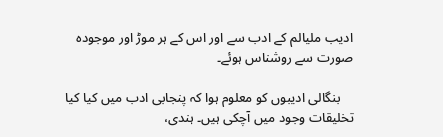ادیب ملیالم کے ادب سے اور اس کے ہر موڑ اور موجودہ صورت سے روشناس ہوئے۔

    بنگالی ادیبوں کو معلوم ہوا کہ پنجابی ادب میں کیا کیا تخلیقات وجود میں آچکی ہیں۔ ہندی،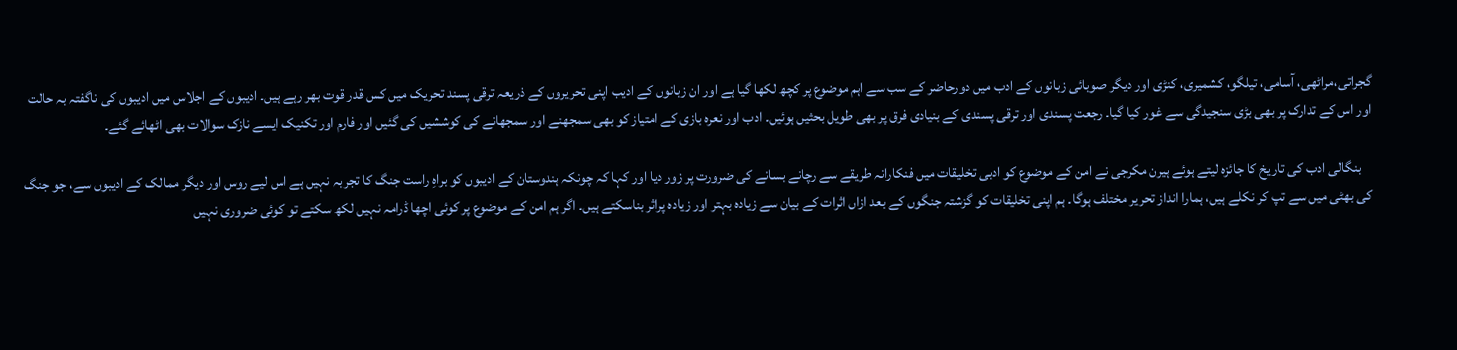گجراتی،مراٹھی، آسامی، تیلگو، کشمیری، کنڑی اور دیگر صوبائی زبانوں کے ادب میں دورحاضر کے سب سے اہم موضوع پر کچھ لکھا گیا ہے اور ان زبانوں کے ادیب اپنی تحریروں کے ذریعہ ترقی پسند تحریک میں کس قدر قوت بھر رہے ہیں۔ ادیبوں کے اجلاس میں ادیبوں کی ناگفتہ بہ حالت اور اس کے تدارک پر بھی بڑی سنجیدگی سے غور کیا گیا۔ رجعت پسندی اور ترقی پسندی کے بنیادی فرق پر بھی طویل بحثیں ہوئیں۔ ادب اور نعرہ بازی کے امتیاز کو بھی سمجھنے اور سمجھانے کی کوششیں کی گئیں اور فارم اور تکنیک ایسے نازک سوالات بھی اٹھائے گئے۔

    بنگالی ادب کی تاریخ کا جائزہ لیتے ہوئے ہیرن مکرجی نے امن کے موضوع کو ادبی تخلیقات میں فنکارانہ طریقے سے رچانے بسانے کی ضرورت پر زور دیا اور کہا کہ چونکہ ہندوستان کے ادیبوں کو براہِ راست جنگ کا تجربہ نہیں ہے اس لیے روس اور دیگر ممالک کے ادیبوں سے، جو جنگ کی بھٹی میں سے تپ کر نکلے ہیں، ہمارا انداز تحریر مختلف ہوگا۔ ہم اپنی تخلیقات کو گزشتہ جنگوں کے بعد ازاں اثرات کے بیان سے زیادہ بہتر اور زیادہ پراثر بناسکتے ہیں۔ اگر ہم امن کے موضوع پر کوئی اچھا ڈرامہ نہیں لکھ سکتے تو کوئی ضروری نہیں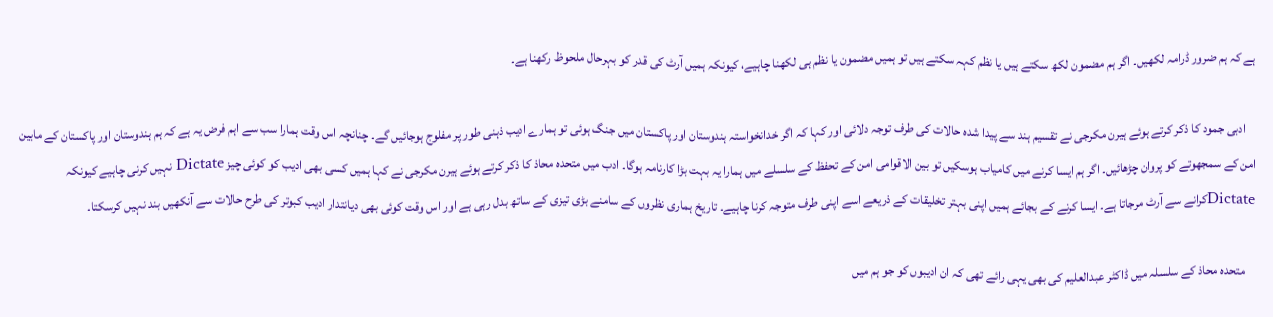ہے کہ ہم ضرور ڈرامہ لکھیں۔ اگر ہم مضمون لکھ سکتے ہیں یا نظم کہہ سکتے ہیں تو ہمیں مضمون یا نظم ہی لکھنا چاہیے، کیونکہ ہمیں آرٹ کی قدر کو بہرحال ملحوظ رکھنا ہے۔

    ادبی جمود کا ذکر کرتے ہوئے ہیرن مکرجی نے تقسیم ہند سے پیدا شدہ حالات کی طرف توجہ دلائی اور کہا کہ اگر خدانخواستہ ہندوستان اور پاکستان میں جنگ ہوئی تو ہمارے ادیب ذہنی طور پر مفلوج ہوجائیں گے۔ چنانچہ اس وقت ہمارا سب سے اہم فرض یہ ہے کہ ہم ہندوستان اور پاکستان کے مابین امن کے سمجھوتے کو پروان چڑھائیں۔ اگر ہم ایسا کرنے میں کامیاب ہوسکیں تو بین الاقوامی امن کے تحفظ کے سلسلے میں ہمارا یہ بہت بڑا کارنامہ ہوگا۔ ادب میں متحدہ محاذ کا ذکر کرتے ہوئے ہیرن مکرجی نے کہا ہمیں کسی بھی ادیب کو کوئی چیز Dictate نہیں کرنی چاہیے کیونکہ Dictateکرانے سے آرٹ مرجاتا ہے۔ ایسا کرنے کے بجائے ہمیں اپنی بہتر تخلیقات کے ذریعے اسے اپنی طرف متوجہ کرنا چاہیے۔ تاریخ ہماری نظروں کے سامنے بڑی تیزی کے ساتھ بدل رہی ہے اور اس وقت کوئی بھی دیانتدار ادیب کبوتر کی طرح حالات سے آنکھیں بند نہیں کرسکتا۔

    متحدہ محاذ کے سلسلہ میں ڈاکٹر عبدالعلیم کی بھی یہی رائے تھی کہ ان ادیبوں کو جو ہم میں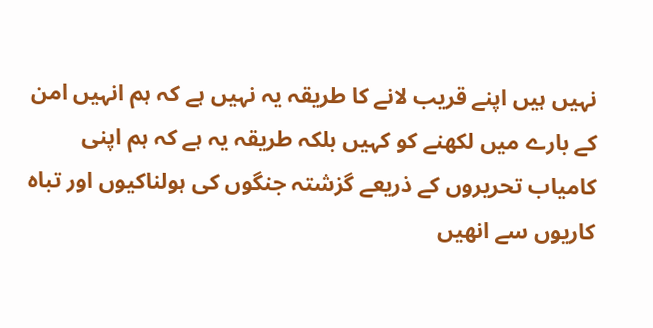نہیں ہیں اپنے قریب لانے کا طریقہ یہ نہیں ہے کہ ہم انہیں امن کے بارے میں لکھنے کو کہیں بلکہ طریقہ یہ ہے کہ ہم اپنی کامیاب تحریروں کے ذریعے گزشتہ جنگوں کی ہولناکیوں اور تباہ کاریوں سے انھیں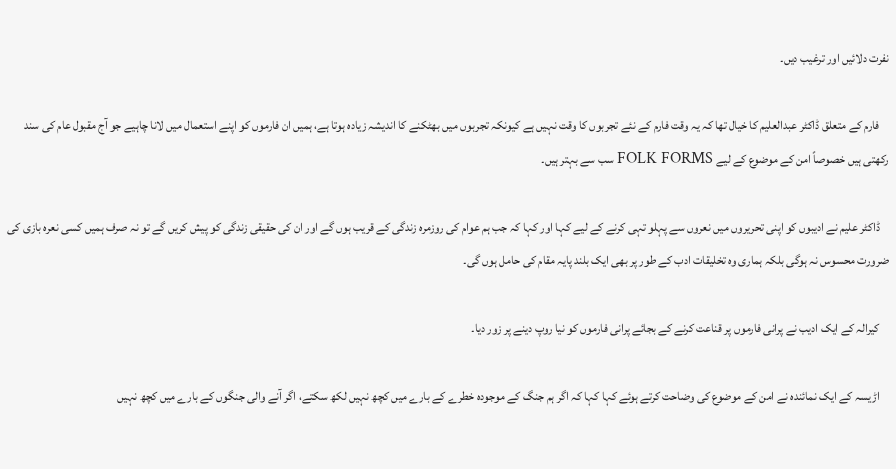نفرت دلائیں اور ترغیب دیں۔

    فارم کے متعلق ڈاکٹر عبدالعلیم کا خیال تھا کہ یہ وقت فارم کے نئے تجربوں کا وقت نہیں ہے کیونکہ تجربوں میں بھٹکنے کا اندیشہ زیادہ ہوتا ہے، ہمیں ان فارموں کو اپنے استعمال میں لانا چاہیے جو آج مقبول عام کی سند رکھتی ہیں خصوصاً امن کے موضوع کے لیے FOLK FORMS سب سے بہتر ہیں۔

    ڈاکٹر علیم نے ادیبوں کو اپنی تحریروں میں نعروں سے پہلو تہی کرنے کے لیے کہا اور کہا کہ جب ہم عوام کی روزمرہ زندگی کے قریب ہوں گے اور ان کی حقیقی زندگی کو پیش کریں گے تو نہ صرف ہمیں کسی نعرہ بازی کی ضرورت محسوس نہ ہوگی بلکہ ہماری وہ تخلیقات ادب کے طور پر بھی ایک بلند پایہ مقام کی حامل ہوں گی۔

    کیرالہ کے ایک ادیب نے پرانی فارموں پر قناعت کرنے کے بجائے پرانی فارموں کو نیا روپ دینے پر زور دیا۔

    اڑیسہ کے ایک نمائندہ نے امن کے موضوع کی وضاحت کرتے ہوئے کہا کہا کہ اگر ہم جنگ کے موجودہ خطرے کے بارے میں کچھ نہیں لکھ سکتے، اگر آنے والی جنگوں کے بارے میں کچھ نہیں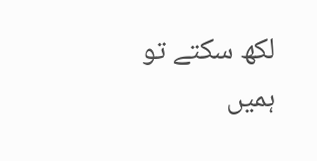لکھ سکتے تو ہمیں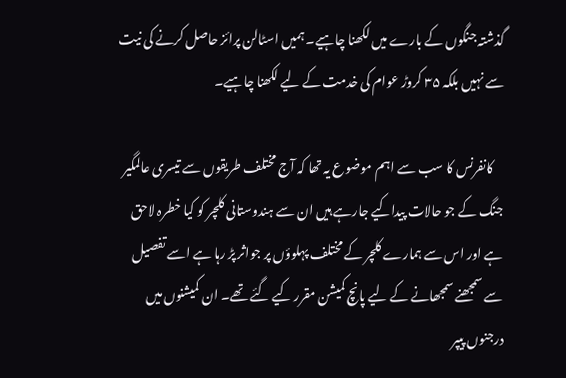گذشتہ جنگوں کے بارے میں لکھنا چاہیے۔ ہمیں اسٹالن پرائز حاصل کرنے کی نیت سے نہیں بلکہ ۳۵ کروڑ عوام کی خدمت کے لیے لکھنا چاہیے۔

    کانفرنس کا سب سے اہم موضوع یہ تھا کہ آج مختلف طریقوں سے تیسری عالمگیر جنگ کے جو حالات پیداکیے جارہے ہیں ان سے ہندوستانی کلچر کو کیا خطرہ لاحق ہے اور اس سے ہمارے کلچر کے مختلف پہلوؤں پر جواثر پڑ رہا ہے اسے تفصیل سے سمجھنے سمجھانے کے لیے پانچ کمیشن مقرر کیے گئے تھے۔ ان کمیشنوں میں درجنوں پیپر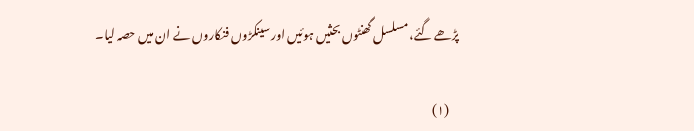پڑھے گئے، مسلسل گھنٹوں بحثیں ہوئیں اور سینکڑوں فنکاروں نے ان میں حصہ لیا۔

    (۱)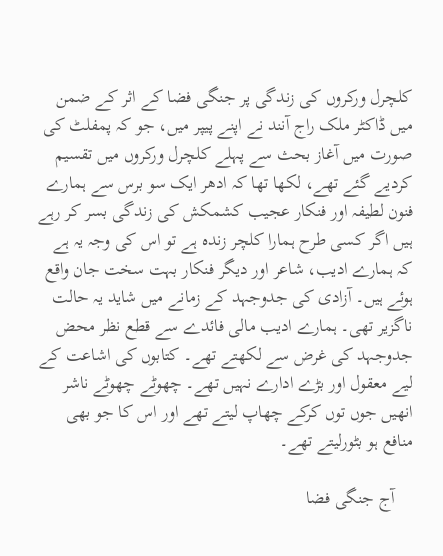کلچرل ورکروں کی زندگی پر جنگی فضا کے اثر کے ضمن میں ڈاکٹر ملک راج آنند نے اپنے پیپر میں، جو کہ پمفلٹ کی صورت میں آغاز بحث سے پہلے کلچرل ورکروں میں تقسیم کردیے گئے تھے، لکھا تھا کہ ادھر ایک سو برس سے ہمارے فنون لطیفہ اور فنکار عجیب کشمکش کی زندگی بسر کر رہے ہیں اگر کسی طرح ہمارا کلچر زندہ ہے تو اس کی وجہ یہ ہے کہ ہمارے ادیب، شاعر اور دیگر فنکار بہت سخت جان واقع ہوئے ہیں۔ آزادی کی جدوجہد کے زمانے میں شاید یہ حالت ناگزیر تھی۔ ہمارے ادیب مالی فائدے سے قطع نظر محض جدوجہد کی غرض سے لکھتے تھے۔ کتابوں کی اشاعت کے لیے معقول اور بڑے ادارے نہیں تھے۔ چھوٹے چھوٹے ناشر انھیں جوں توں کرکے چھاپ لیتے تھے اور اس کا جو بھی منافع ہو بٹورلیتے تھے۔

    آج جنگی فضا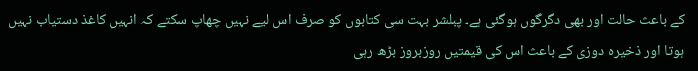کے باعث حالت اور بھی دگرگوں ہوگئی ہے۔ پبلشر بہت سی کتابوں کو صرف اس لیے نہیں چھاپ سکتے کہ انہیں کاغذ دستیاب نہیں ہوتا اور ذخیرہ دوزی کے باعث اس کی قیمتیں روزبروز بڑھ رہی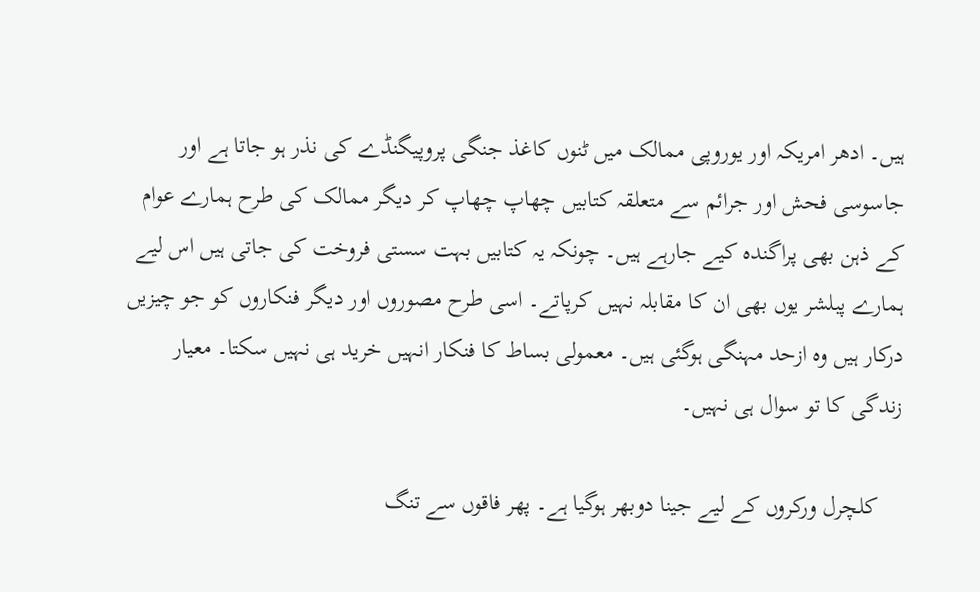ہیں۔ ادھر امریکہ اور یوروپی ممالک میں ٹنوں کاغذ جنگی پروپیگنڈے کی نذر ہو جاتا ہے اور جاسوسی فحش اور جرائم سے متعلقہ کتابیں چھاپ چھاپ کر دیگر ممالک کی طرح ہمارے عوام کے ذہن بھی پراگندہ کیے جارہے ہیں۔ چونکہ یہ کتابیں بہت سستی فروخت کی جاتی ہیں اس لیے ہمارے پبلشر یوں بھی ان کا مقابلہ نہیں کرپاتے۔ اسی طرح مصوروں اور دیگر فنکاروں کو جو چیزیں درکار ہیں وہ ازحد مہنگی ہوگئی ہیں۔ معمولی بساط کا فنکار انہیں خرید ہی نہیں سکتا۔ معیار زندگی کا تو سوال ہی نہیں۔

    کلچرل ورکروں کے لیے جینا دوبھر ہوگیا ہے۔ پھر فاقوں سے تنگ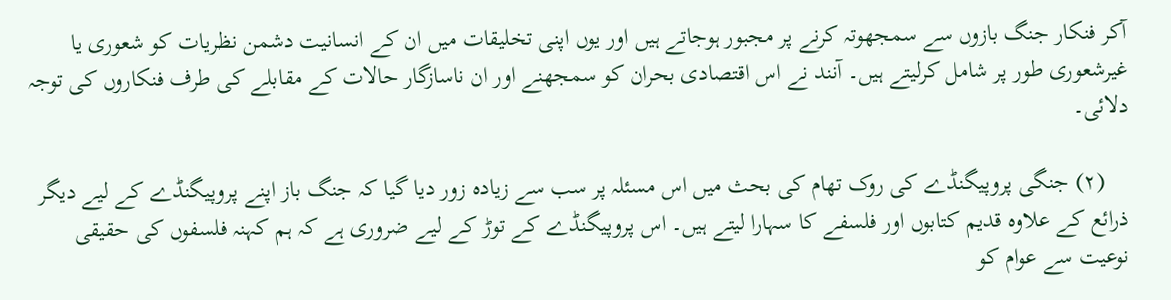آکر فنکار جنگ بازوں سے سمجھوتہ کرنے پر مجبور ہوجاتے ہیں اور یوں اپنی تخلیقات میں ان کے انسانیت دشمن نظریات کو شعوری یا غیرشعوری طور پر شامل کرلیتے ہیں۔ آنند نے اس اقتصادی بحران کو سمجھنے اور ان ناسازگار حالات کے مقابلے کی طرف فنکاروں کی توجہ دلائی۔

    (۲) جنگی پروپیگنڈے کی روک تھام کی بحث میں اس مسئلہ پر سب سے زیادہ زور دیا گیا کہ جنگ باز اپنے پروپیگنڈے کے لیے دیگر ذرائع کے علاوہ قدیم کتابوں اور فلسفے کا سہارا لیتے ہیں۔ اس پروپیگنڈے کے توڑ کے لیے ضروری ہے کہ ہم کہنہ فلسفوں کی حقیقی نوعیت سے عوام کو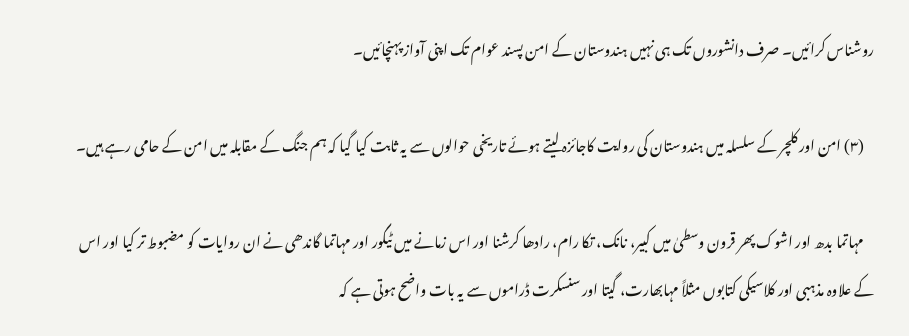روشناس کرائیں۔ صرف دانشوروں تک ہی نہیں ہندوستان کے امن پسند عوام تک اپنی آواز پہنچائیں۔

    (۳) امن اور کلچر کے سلسلہ میں ہندوستان کی روایت کاجائزہ لیتے ہوئے تاریخی حوالوں سے یہ ثابت کیا گیا کہ ہم جنگ کے مقابلہ میں امن کے حامی رہے ہیں۔

    مہاتما بدھ اور اشوک پھر قرون وسطیٰ میں کبیر، نانک، تکا رام، رادھا کرشنا اور اس زمانے میں ٹیگور اور مہاتما گاندھی نے ان روایات کو مضبوط تر کیا اور اس کے علاوہ مذہبی اور کلاسیکی کتابوں مثلاً مہابھارت، گیتا اور سنسکرت ڈراموں سے یہ بات واضح ہوتی ہے کہ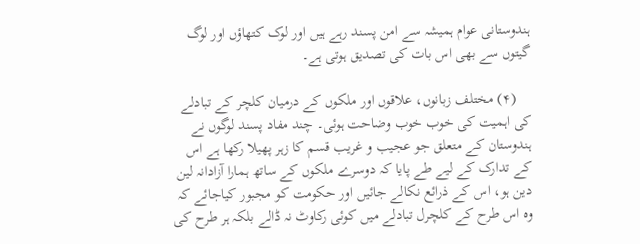ہندوستانی عوام ہمیشہ سے امن پسند رہے ہیں اور لوک کتھاؤں اور لوگ گیتوں سے بھی اس بات کی تصدیق ہوتی ہے۔

    (۴) مختلف زبانوں، علاقوں اور ملکوں کے درمیان کلچر کے تبادلے کی اہمیت کی خوب خوب وضاحت ہوئی۔ چند مفاد پسند لوگوں نے ہندوستان کے متعلق جو عجیب و غریب قسم کا زہر پھیلا رکھا ہے اس کے تدارک کے لیے طے پایا کہ دوسرے ملکوں کے ساتھ ہمارا آزادانہ لین دین ہو، اس کے ذرائع نکالے جائیں اور حکومت کو مجبور کیاجائے کہ وہ اس طرح کے کلچرل تبادلے میں کوئی رکاوٹ نہ ڈالے بلکہ ہر طرح کی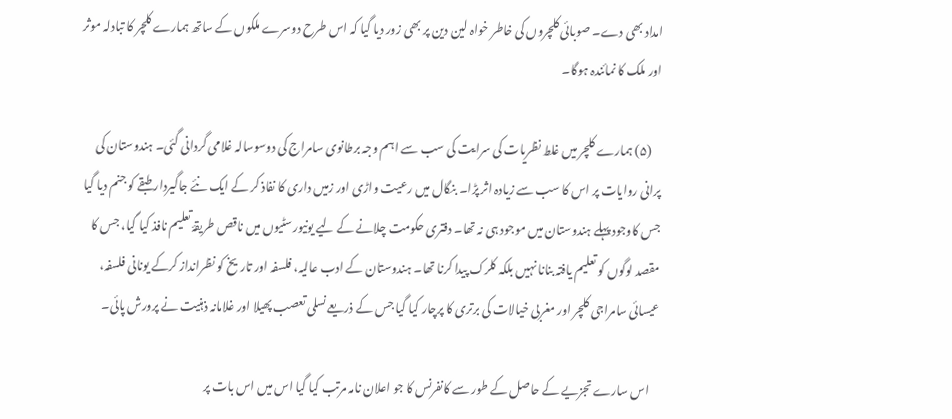امداد بھی دے۔ صوبائی کلچروں کی خاطر خواہ لین دین پر بھی زور دیا گیا کہ اس طرح دوسرے ملکوں کے ساتھ ہمارے کلچر کا تبادلہ موثر اور ملک کا نمائندہ ہوگا۔

    (۵) ہمارے کلچر میں غلط نظریات کی سرایت کی سب سے اہم وجہ برطانوی سامراج کی دوسوسالہ غلامی گردانی گئی۔ ہندوستان کی پرانی روایات پر اس کا سب سے زیادہ اثر پڑا۔ بنگال میں رعیت واڑی اور زمیں داری کا نفاذ کر کے ایک نئے جاگیردار طبقے کو جنم دیا گیا جس کاوجود پہلے ہندوستان میں موجود ہی نہ تھا۔ دفتری حکومت چلانے کے لیے یونیورسٹیوں میں ناقص طریقۂ تعلیم نافذ کیا گیا، جس کا مقصد لوگوں کو تعلیم یافتہ بنانا نہیں بلکہ کلرک پیدا کرنا تھا۔ ہندوستان کے ادب عالیہ، فلسفہ اور تاریخ کو نظرانداز کرکے یونانی فلسفہ، عیسائی سامراجی کلچر اور مغربی خیالات کی برتری کا پرچار کیا گیا جس کے ذریعے نسلی تعصب پھیلا اور غلامانہ ذہنیت نے پرورش پائی۔

    اس سارے تجزیے کے حاصل کے طور سے کانفرنس کا جو اعلان نامہ مرتب کیا گیا اس میں اس بات پر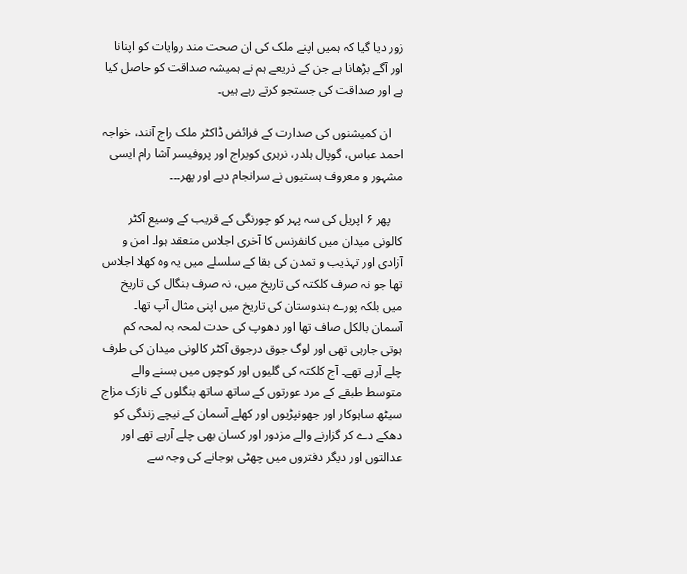زور دیا گیا کہ ہمیں اپنے ملک کی ان صحت مند روایات کو اپنانا اور آگے بڑھانا ہے جن کے ذریعے ہم نے ہمیشہ صداقت کو حاصل کیا ہے اور صداقت کی جستجو کرتے رہے ہیں۔

    ان کمیشنوں کی صدارت کے فرائض ڈاکٹر ملک راج آنند، خواجہ احمد عباس، گوپال ہلدر، نرہری کویراج اور پروفیسر آشا رام ایسی مشہور و معروف ہستیوں نے سرانجام دیے اور پھر۔۔۔

    پھر ۶ اپریل کی سہ پہر کو چورنگی کے قریب کے وسیع آکٹر کالونی میدان میں کانفرنس کا آخری اجلاس منعقد ہوا۔ امن و آزادی اور تہذیب و تمدن کی بقا کے سلسلے میں یہ وہ کھلا اجلاس تھا جو نہ صرف کلکتہ کی تاریخ میں، نہ صرف بنگال کی تاریخ میں بلکہ پورے ہندوستان کی تاریخ میں اپنی مثال آپ تھا۔ آسمان بالکل صاف تھا اور دھوپ کی حدت لمحہ بہ لمحہ کم ہوتی جارہی تھی اور لوگ جوق درجوق آکٹر کالونی میدان کی طرف چلے آرہے تھے۔ آج کلکتہ کی گلیوں اور کوچوں میں بسنے والے متوسط طبقے کے مرد عورتوں کے ساتھ ساتھ بنگلوں کے نازک مزاج سیٹھ ساہوکار اور جھونپڑیوں اور کھلے آسمان کے نیچے زندگی کو دھکے دے کر گزارنے والے مزدور اور کسان بھی چلے آرہے تھے اور عدالتوں اور دیگر دفتروں میں چھٹی ہوجانے کی وجہ سے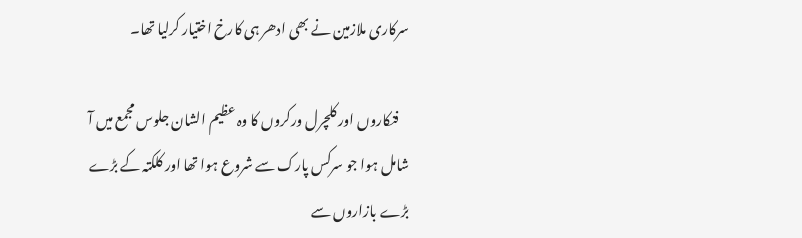سرکاری ملازمین نے بھی ادھر ہی کارخ اختیار کرلیا تھا۔

    فنکاروں اور کلچرل ورکروں کا وہ عظیم الشان جلوس مجمع میں آ شامل ہوا جو سرکس پارک سے شروع ہوا تھا اور کلکتہ کے بڑے بڑے بازاروں سے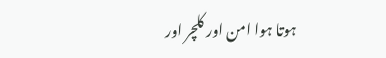ہوتا ہوا امن اور کلچر اور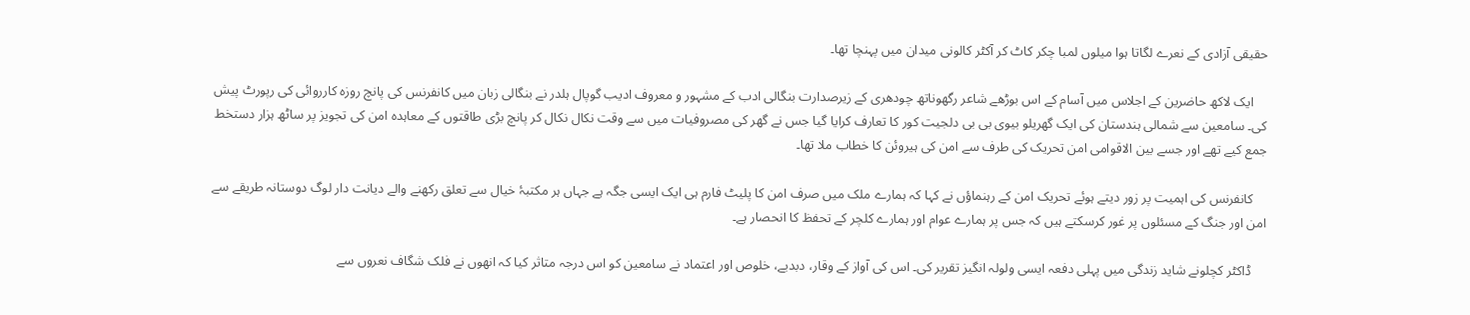حقیقی آزادی کے نعرے لگاتا ہوا میلوں لمبا چکر کاٹ کر آکٹر کالونی میدان میں پہنچا تھا۔

    ایک لاکھ حاضرین کے اجلاس میں آسام کے اس بوڑھے شاعر رگھوناتھ چودھری کے زیرصدارت بنگالی ادب کے مشہور و معروف ادیب گوپال ہلدر نے بنگالی زبان میں کانفرنس کی پانچ روزہ کارروائی کی رپورٹ پیش کی۔ سامعین سے شمالی ہندستان کی ایک گھریلو بیوی بی بی دلجیت کور کا تعارف کرایا گیا جس نے گھر کی مصروفیات میں سے وقت نکال نکال کر پانچ بڑی طاقتوں کے معاہدہ امن کی تجویز پر ساٹھ ہزار دستخط جمع کیے تھے اور جسے بین الاقوامی امن تحریک کی طرف سے امن کی ہیروئن کا خطاب ملا تھا۔

    کانفرنس کی اہمیت پر زور دیتے ہوئے تحریک امن کے رہنماؤں نے کہا کہ ہمارے ملک میں صرف امن کا پلیٹ فارم ہی ایک ایسی جگہ ہے جہاں ہر مکتبۂ خیال سے تعلق رکھنے والے دیانت دار لوگ دوستانہ طریقے سے امن اور جنگ کے مسئلوں پر غور کرسکتے ہیں کہ جس پر ہمارے عوام اور ہمارے کلچر کے تحفظ کا انحصار ہے۔

    ڈاکٹر کچلونے شاید زندگی میں پہلی دفعہ ایسی ولولہ انگیز تقریر کی۔ اس کی آواز کے وقار، دبدبے، خلوص اور اعتماد نے سامعین کو اس درجہ متاثر کیا کہ انھوں نے فلک شگاف نعروں سے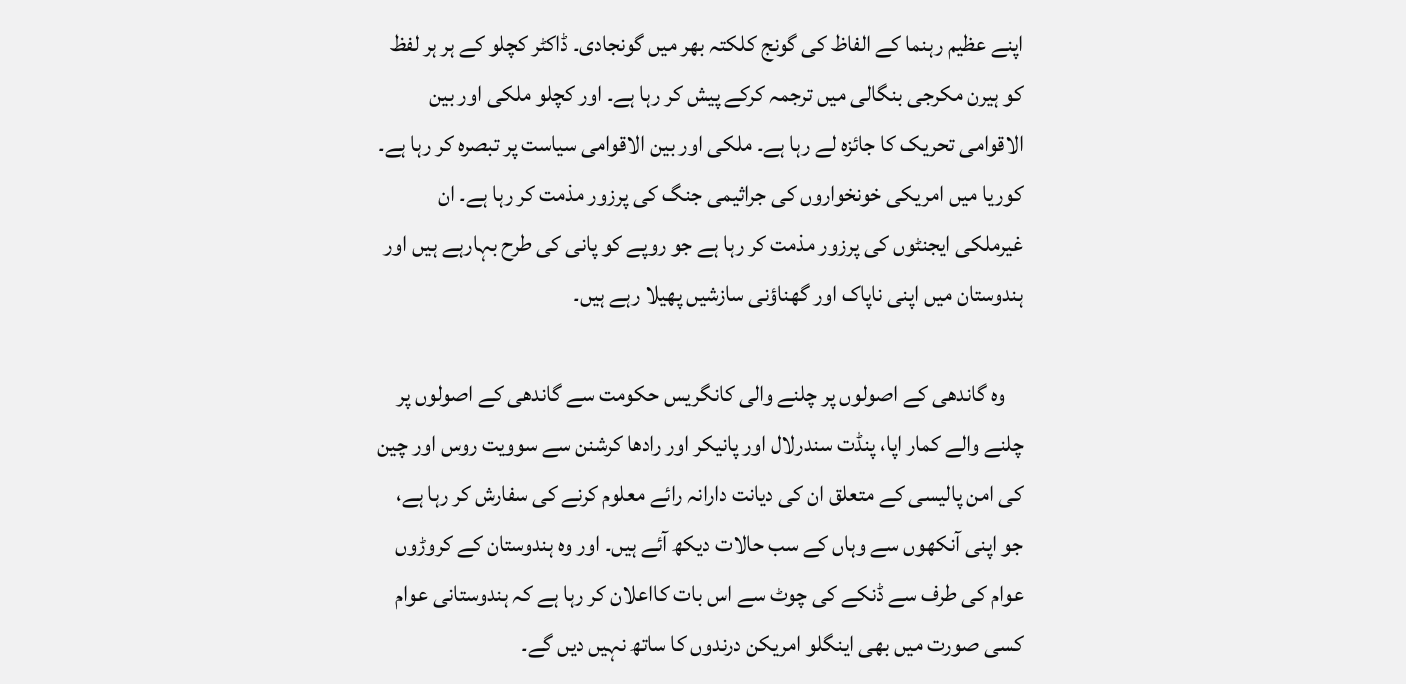اپنے عظیم رہنما کے الفاظ کی گونج کلکتہ بھر میں گونجادی۔ ڈاکٹر کچلو کے ہر ہر لفظ کو ہیرن مکرجی بنگالی میں ترجمہ کرکے پیش کر رہا ہے۔ اور کچلو ملکی اور بین الاقوامی تحریک کا جائزہ لے رہا ہے۔ ملکی اور بین الاقوامی سیاست پر تبصرہ کر رہا ہے۔ کوریا میں امریکی خونخواروں کی جراثیمی جنگ کی پرزور مذمت کر رہا ہے۔ ان غیرملکی ایجنٹوں کی پرزور مذمت کر رہا ہے جو روپے کو پانی کی طرح بہارہے ہیں اور ہندوستان میں اپنی ناپاک اور گھناؤنی سازشیں پھیلا رہے ہیں۔

    وہ گاندھی کے اصولوں پر چلنے والی کانگریس حکومت سے گاندھی کے اصولوں پر چلنے والے کمار اپا، پنڈت سندرلال اور پانیکر اور رادھا کرشنن سے سوویت روس اور چین کی امن پالیسی کے متعلق ان کی دیانت دارانہ رائے معلوم کرنے کی سفارش کر رہا ہے، جو اپنی آنکھوں سے وہاں کے سب حالات دیکھ آئے ہیں۔ اور وہ ہندوستان کے کروڑوں عوام کی طرف سے ڈنکے کی چوٹ سے اس بات کااعلان کر رہا ہے کہ ہندوستانی عوام کسی صورت میں بھی اینگلو امریکن درندوں کا ساتھ نہیں دیں گے۔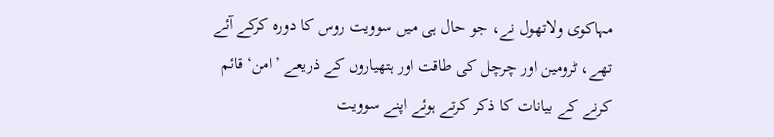مہاکوی ولاتھول نے، جو حال ہی میں سوویت روس کا دورہ کرکے آئے تھے، ٹرومین اور چرچل کی طاقت اور ہتھیاروں کے ذریعے ’امن‘ قائم کرنے کے بیانات کا ذکر کرتے ہوئے اپنے سوویت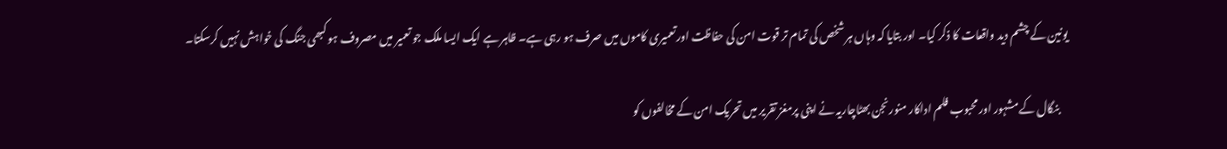یونین کے چشم دید واقعات کا ذکر کیا۔ اور بتایا کہ وہاں ہر شخص کی تمام تر قوت امن کی حفاظت اور تعمیری کاموں میں صرف ہو رہی ہے۔ ظاہر ہے ایک ایسا ملک جو تعمیر میں مصروف ہو کبھی جنگ کی خواہش نہیں کرسکتا۔

    بنگال کے مشہور اور محبوب فلم اداکار منورنجن بھٹاچاریہ نے اپنی پرمغز تقریر میں تحریک امن کے مخالفوں کو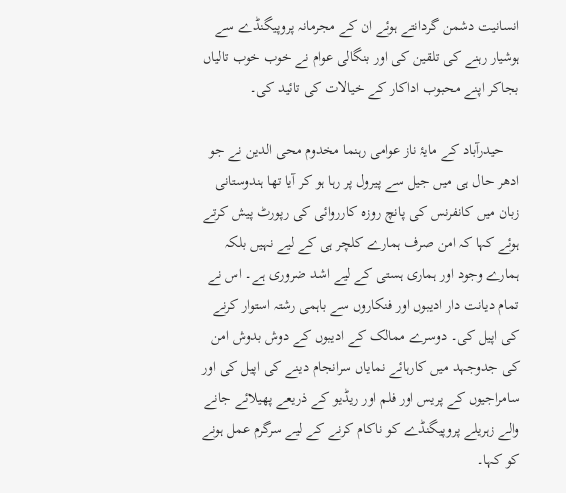انسانیت دشمن گردانتے ہوئے ان کے مجرمانہ پروپیگنڈے سے ہوشیار رہنے کی تلقین کی اور بنگالی عوام نے خوب خوب تالیاں بجاکر اپنے محبوب اداکار کے خیالات کی تائید کی۔

    حیدرآباد کے مایۂ ناز عوامی رہنما مخدوم محی الدین نے جو ادھر حال ہی میں جیل سے پیرول پر رہا ہو کر آیا تھا ہندوستانی زبان میں کانفرنس کی پانچ روزہ کارروائی کی رپورٹ پیش کرتے ہوئے کہا کہ امن صرف ہمارے کلچر ہی کے لیے نہیں بلکہ ہمارے وجود اور ہماری ہستی کے لیے اشد ضروری ہے۔ اس نے تمام دیانت دار ادیبوں اور فنکاروں سے باہمی رشتہ استوار کرنے کی اپیل کی۔ دوسرے ممالک کے ادیبوں کے دوش بدوش امن کی جدوجہد میں کارہائے نمایاں سرانجام دینے کی اپیل کی اور سامراجیوں کے پریس اور فلم اور ریڈیو کے ذریعے پھیلائے جانے والے زہریلے پروپیگنڈے کو ناکام کرنے کے لیے سرگرم عمل ہونے کو کہا۔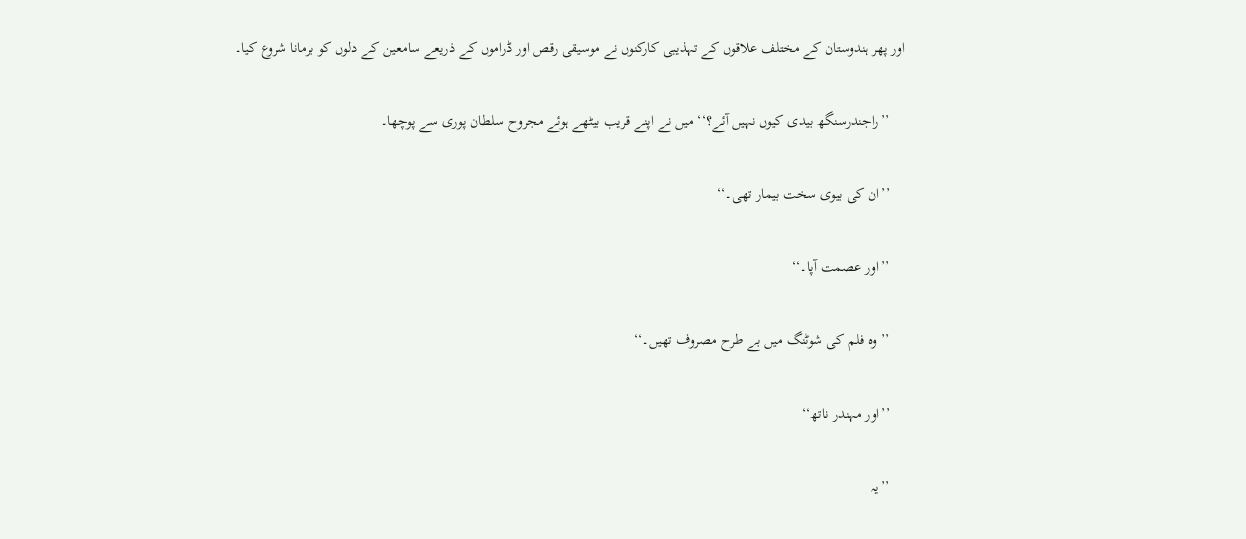اور پھر ہندوستان کے مختلف علاقوں کے تہذیبی کارکنوں نے موسیقی رقص اور ڈراموں کے ذریعے سامعین کے دلوں کو برمانا شروع کیا۔

    ’’راجندرسنگھ بیدی کیوں نہیں آئے؟‘‘ میں نے اپنے قریب بیٹھے ہوئے مجروح سلطان پوری سے پوچھا۔

    ’’ان کی بیوی سخت بیمار تھی۔‘‘

    ’’اور عصمت آپا۔‘‘

    ’’وہ فلم کی شوٹنگ میں بے طرح مصروف تھیں۔‘‘

    ’’اور مہندر ناتھ‘‘

    ’’یہ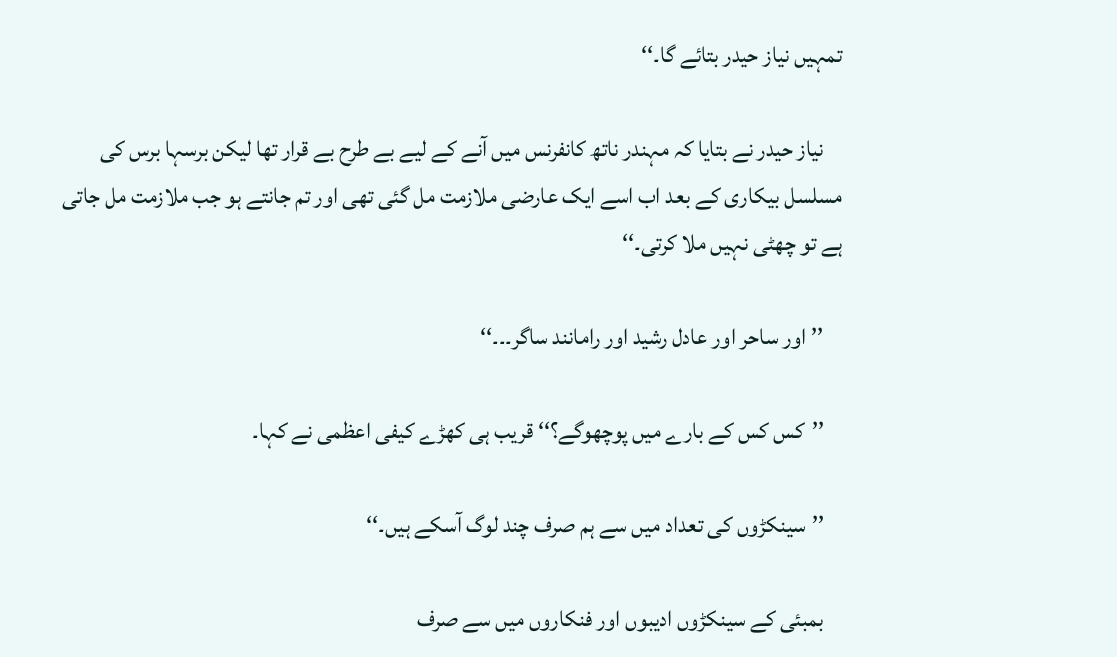تمہیں نیاز حیدر بتائے گا۔‘‘

    نیاز حیدر نے بتایا کہ مہندر ناتھ کانفرنس میں آنے کے لیے بے طرح بے قرار تھا لیکن برسہا برس کی مسلسل بیکاری کے بعد اب اسے ایک عارضی ملازمت مل گئی تھی اور تم جانتے ہو جب ملازمت مل جاتی ہے تو چھٹی نہیں ملا کرتی۔‘‘

    ’’اور ساحر اور عادل رشید اور رامانند ساگر۔۔۔‘‘

    ’’کس کس کے بارے میں پوچھوگے؟‘‘ قریب ہی کھڑے کیفی اعظمی نے کہا۔

    ’’سینکڑوں کی تعداد میں سے ہم صرف چند لوگ آسکے ہیں۔‘‘

    بمبئی کے سینکڑوں ادیبوں اور فنکاروں میں سے صرف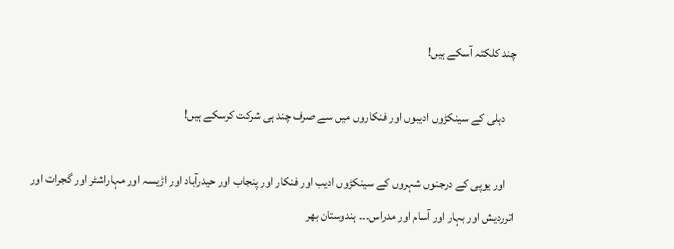چند کلکتہ آسکے ہیں!

    دہلی کے سینکڑوں ادیبوں اور فنکاروں میں سے صرف چند ہی شرکت کرسکے ہیں!

    اور یوپی کے درجنوں شہروں کے سینکڑوں ادیب اور فنکار اور پنجاب اور حیدرآباد اور اڑیسہ اور مہاراشٹر اور گجرات اور اترردیش اور بہار اور آسام اور مدراس۔۔۔ ہندوستان بھر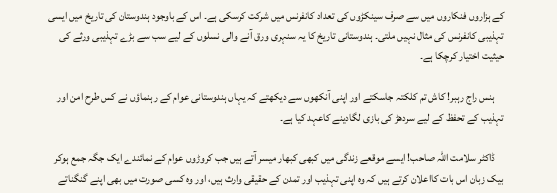کے ہزاروں فنکاروں میں سے صرف سینکڑوں کی تعداد کانفرنس میں شرکت کرسکی ہے۔ اس کے باوجود ہندوستان کی تاریخ میں ایسی تہذیبی کانفرنس کی مثال نہیں ملتی۔ ہندوستانی تاریخ کا یہ سنہری ورق آنے والی نسلوں کے لیے سب سے بڑے تہذیبی ورثے کی حیثیت اختیار کرچکا ہے۔

    ہنس راج رہبر! کاش تم کلکتہ جاسکتے اور اپنی آنکھوں سے دیکھتے کہ یہاں ہندوستانی عوام کے رہنماؤں نے کس طرح امن اور تہذیب کے تحفظ کے لیے سردھڑ کی بازی لگادینے کاعہد کیا ہے۔

    ڈاکٹر سلامت اللہ صاحب! ایسے موقعے زندگی میں کبھی کبھار میسر آتے ہیں جب کروڑوں عوام کے نمائندے ایک جگہ جمع ہوکر بیک زبان اس بات کااعلان کرتے ہیں کہ وہ اپنی تہذیب اور تمدن کے حقیقی وارث ہیں، اور وہ کسی صورت میں بھی اپنے گنگناتے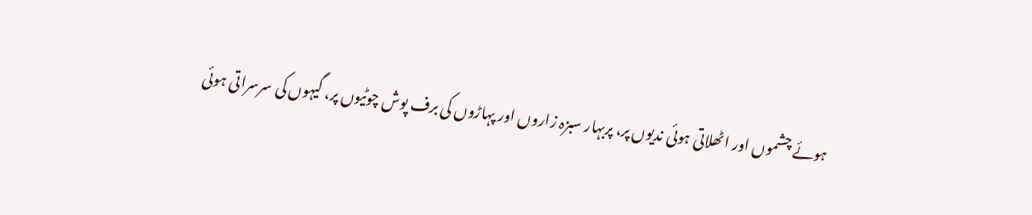ہوئے چشموں اور اٹھلاتی ہوئی ندیوں پر، پربہار سبزہ زاروں اور پہاڑوں کی برف پوش چوٹیوں پر، گیہوں کی سرسراتی ہوئی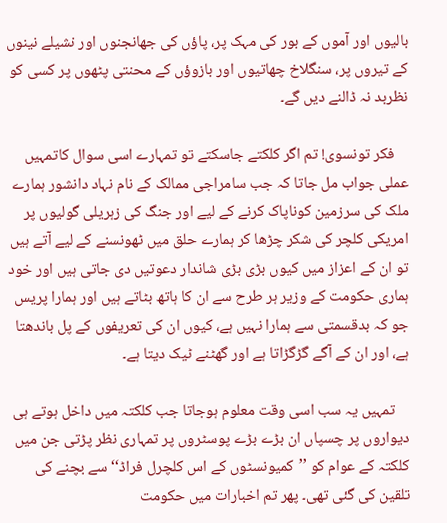بالیوں اور آموں کے بور کی مہک پر، پاؤں کی جھانجنوں اور نشیلے نینوں کے تیروں پر، سنگلاخ چھاتیوں اور بازوؤں کے محنتی پٹھوں پر کسی کو نظربد نہ ڈالنے دیں گے۔

    فکر تونسوی! تم اگر کلکتے جاسکتے تو تمہارے اسی سوال کاتمہیں عملی جواب مل جاتا کہ جب سامراجی ممالک کے نام نہاد دانشور ہمارے ملک کی سرزمین کوناپاک کرنے کے لیے اور جنگ کی زہریلی گولیوں پر امریکی کلچر کی شکر چڑھا کر ہمارے حلق میں ٹھونسنے کے لیے آتے ہیں تو ان کے اعزاز میں کیوں بڑی بڑی شاندار دعوتیں دی جاتی ہیں اور خود ہماری حکومت کے وزیر ہر طرح سے ان کا ہاتھ بٹاتے ہیں اور ہمارا پریس جو کہ بدقسمتی سے ہمارا نہیں ہے، کیوں ان کی تعریفوں کے پل باندھتا ہے، اور ان کے آگے گڑگڑاتا ہے اور گھٹنے ٹیک دیتا ہے۔

    تمہیں یہ سب اسی وقت معلوم ہوجاتا جب کلکتہ میں داخل ہوتے ہی دیواروں پر چسپاں ان بڑے بڑے پوسٹروں پر تمہاری نظر پڑتی جن میں کلکتہ کے عوام کو ’’کمیونسٹوں کے اس کلچرل فراڈ‘‘ سے بچنے کی تلقین کی گئی تھی۔ پھر تم اخبارات میں حکومت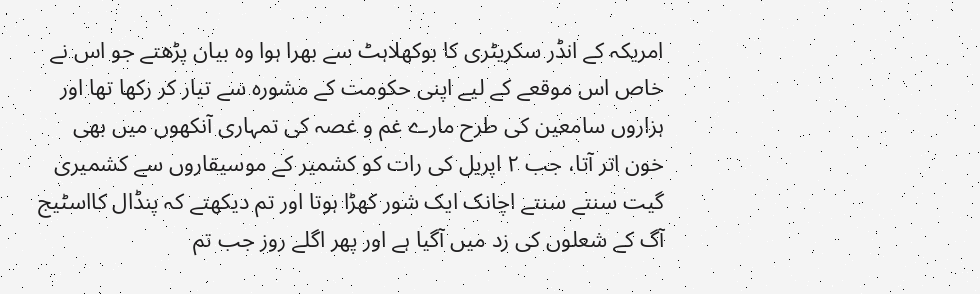امریکہ کے انڈر سکریٹری کا بوکھلاہٹ سے بھرا ہوا وہ بیان پڑھتے جو اس نے خاص اس موقعے کے لیے اپنی حکومت کے مشورہ سے تیار کر رکھا تھا اور ہزاروں سامعین کی طرح مارے غم و غصہ کی تمہاری آنکھوں میں بھی خون اتر آتا، جب ۲ اپریل کی رات کو کشمیر کے موسیقاروں سے کشمیری گیت سنتے سنتے اچانک ایک شور کھڑا ہوتا اور تم دیکھتے کہ پنڈال کااسٹیج آگ کے شعلوں کی زد میں آگیا ہے اور پھر اگلے روز جب تم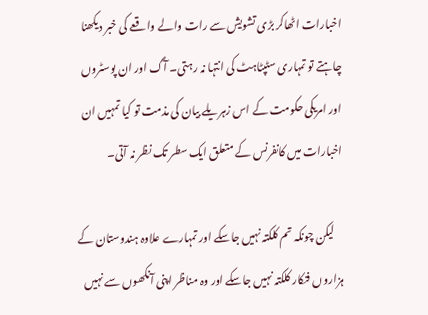اخبارات اٹھاکر بڑی تشویش سے رات والے واقعے کی خبر دیکھنا چاہتے تو تمہاری سٹپٹاہٹ کی انتہا نہ رہتی۔ آگ اور ان پوسٹروں اور امریکی حکومت کے اس زہریلے بیان کی مذمت تو کیا تمہیں ان اخبارات میں کانفرنس کے متعلق ایک سطر تک نظر نہ آتی۔

    لیکن چونکہ تم کلکتہ نہیں جاسکے اور تمہارے علاوہ ہندوستان کے ہزاروں فنکار کلکتہ نہیں جاسکے اور وہ مناظر اپنی آنکھوں سے نہیں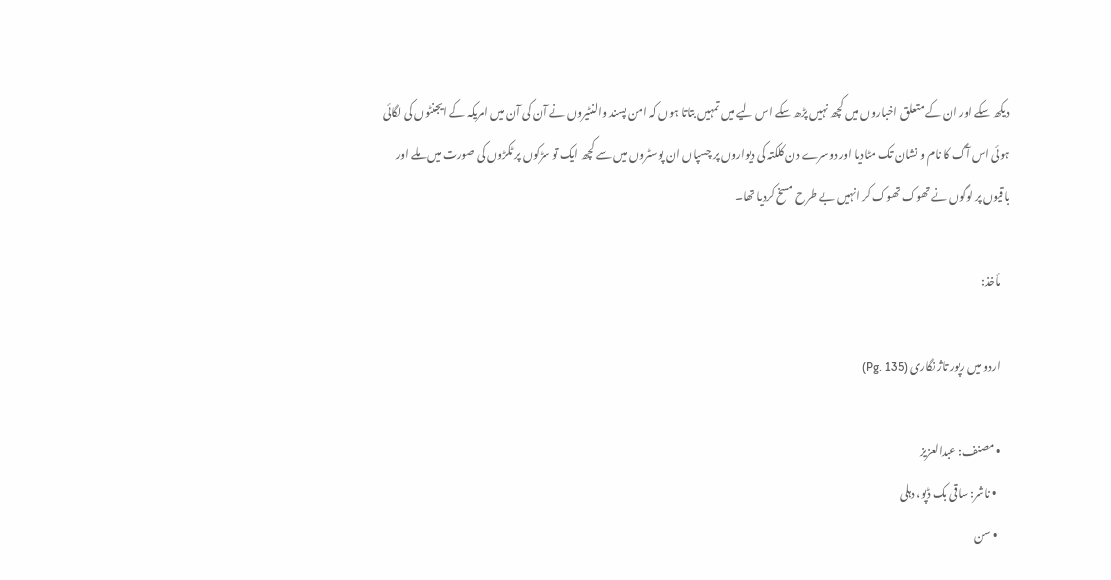دیکھ سکے اور ان کے متعلق اخباروں میں کچھ نہیں پڑھ سکے اس لیے میں تمہیں بتاتا ہوں کہ امن پسند والنٹیروں نے آن کی آن میں امریکہ کے ایجنٹوں کی لگائی ہوئی اس آگ کا نام و نشان تک مٹادیا اور دوسرے دن کلکتہ کی دیواروں پر چسپاں ان پوسٹروں میں سے کچھ ایک تو سڑکوں پر ٹکڑوں کی صورت میں ملے اور باقیوں پر لوگوں نے تھوک تھوک کر انہیں بے طرح مسخ کردیا تھا۔

    مأخذ:

    اردو میں رپور تاژ نگاری (Pg. 135)

    • مصنف: عبدالعزیز
      • ناشر: ساقی بک ڈپو، دہلی
      • سن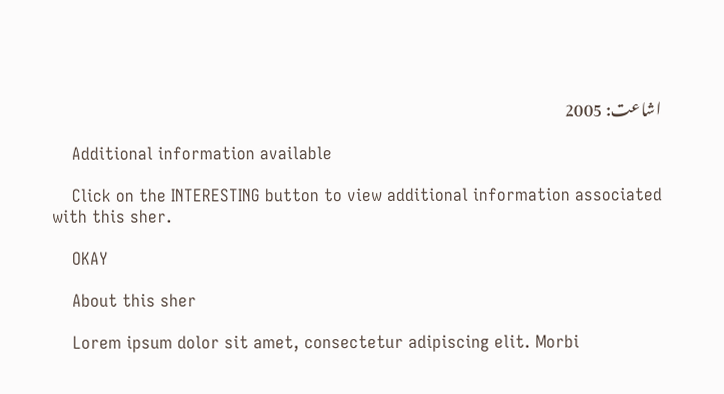اشاعت: 2005

    Additional information available

    Click on the INTERESTING button to view additional information associated with this sher.

    OKAY

    About this sher

    Lorem ipsum dolor sit amet, consectetur adipiscing elit. Morbi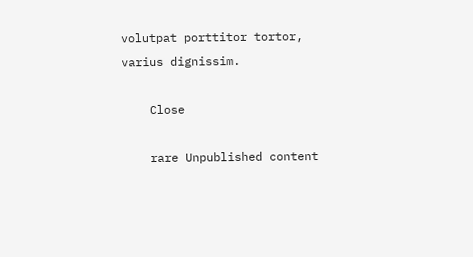volutpat porttitor tortor, varius dignissim.

    Close

    rare Unpublished content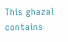This ghazal contains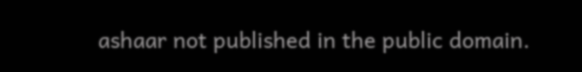ashaar not published in the public domain.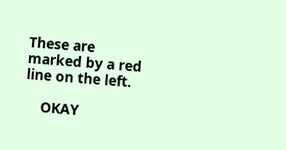These are marked by a red line on the left.

    OKAY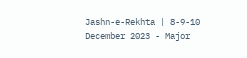Jashn-e-Rekhta | 8-9-10 December 2023 - Major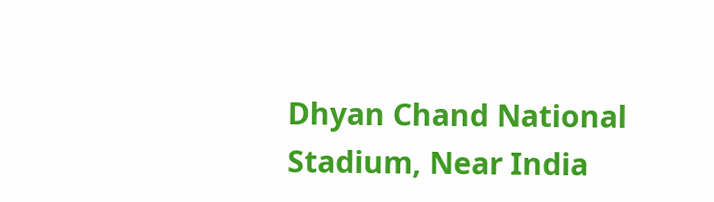Dhyan Chand National Stadium, Near India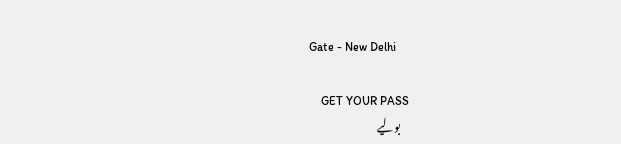Gate - New Delhi

    GET YOUR PASS
    بولیے